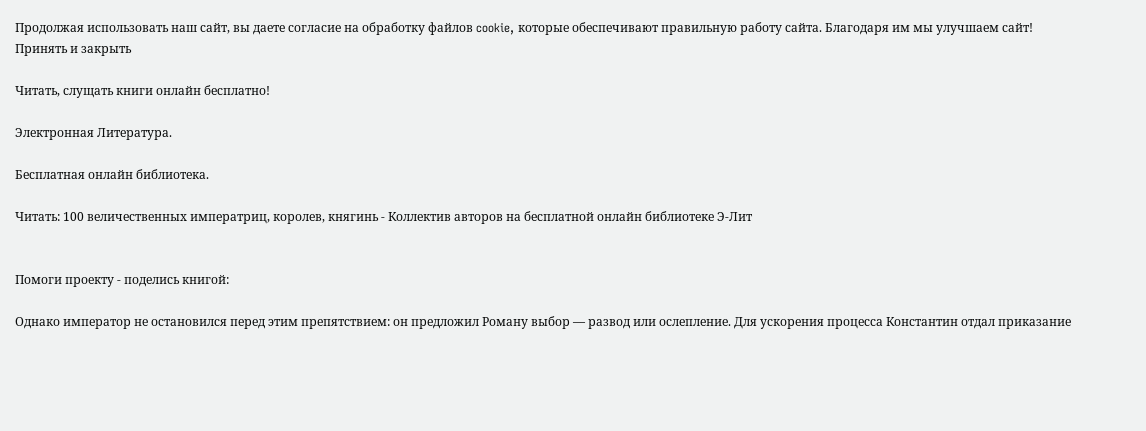Продолжая использовать наш сайт, вы даете согласие на обработку файлов cookie, которые обеспечивают правильную работу сайта. Благодаря им мы улучшаем сайт!
Принять и закрыть

Читать, слущать книги онлайн бесплатно!

Электронная Литература.

Бесплатная онлайн библиотека.

Читать: 100 величественных императриц, королев, княгинь - Коллектив авторов на бесплатной онлайн библиотеке Э-Лит


Помоги проекту - поделись книгой:

Однако император не остановился перед этим препятствием: он предложил Роману выбор — развод или ослепление. Для ускорения процесса Константин отдал приказание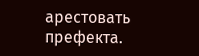арестовать префекта.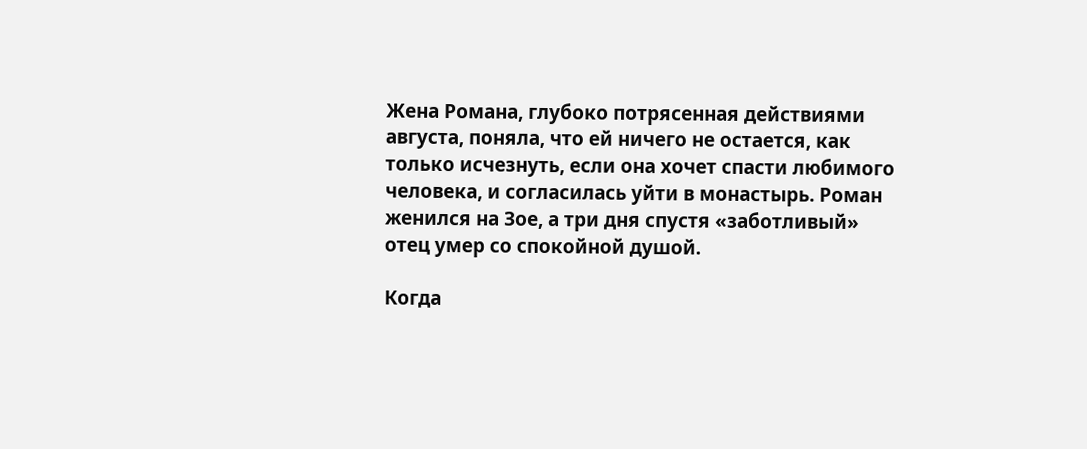Жена Романа, глубоко потрясенная действиями августа, поняла, что ей ничего не остается, как только исчезнуть, если она хочет спасти любимого человека, и согласилась уйти в монастырь. Роман женился на Зое, а три дня спустя «заботливый» отец умер со спокойной душой.

Когда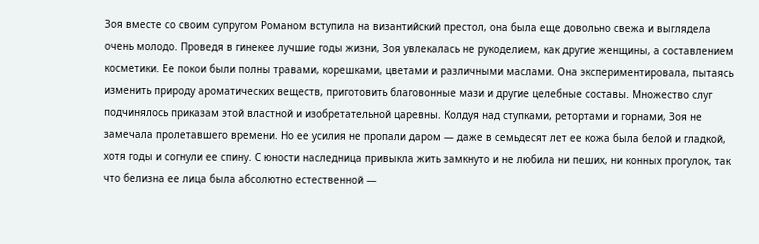Зоя вместе со своим супругом Романом вступила на византийский престол, она была еще довольно свежа и выглядела очень молодо. Проведя в гинекее лучшие годы жизни, Зоя увлекалась не рукоделием, как другие женщины, а составлением косметики. Ее покои были полны травами, корешками, цветами и различными маслами. Она экспериментировала, пытаясь изменить природу ароматических веществ, приготовить благовонные мази и другие целебные составы. Множество слуг подчинялось приказам этой властной и изобретательной царевны. Колдуя над ступками, ретортами и горнами, Зоя не замечала пролетавшего времени. Но ее усилия не пропали даром — даже в семьдесят лет ее кожа была белой и гладкой, хотя годы и согнули ее спину. С юности наследница привыкла жить замкнуто и не любила ни пеших, ни конных прогулок, так что белизна ее лица была абсолютно естественной —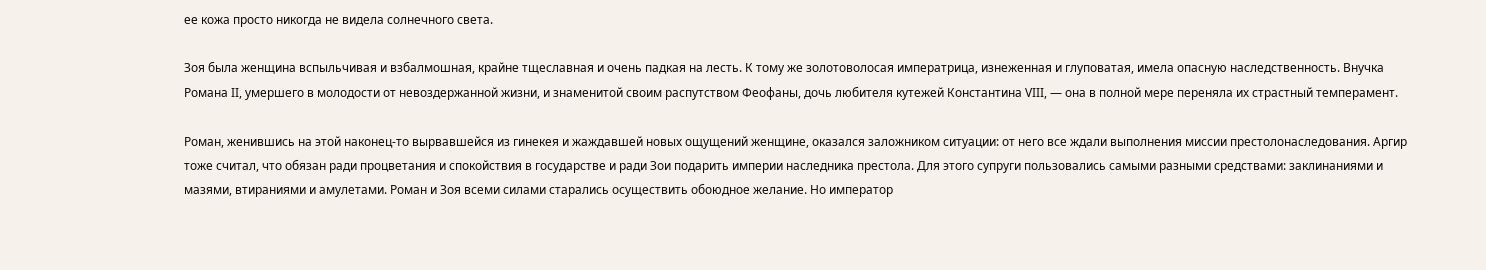ее кожа просто никогда не видела солнечного света.

Зоя была женщина вспыльчивая и взбалмошная, крайне тщеславная и очень падкая на лесть. К тому же золотоволосая императрица, изнеженная и глуповатая, имела опасную наследственность. Внучка Романа II, умершего в молодости от невоздержанной жизни, и знаменитой своим распутством Феофаны, дочь любителя кутежей Константина VIII, — она в полной мере переняла их страстный темперамент.

Роман, женившись на этой наконец-то вырвавшейся из гинекея и жаждавшей новых ощущений женщине, оказался заложником ситуации: от него все ждали выполнения миссии престолонаследования. Аргир тоже считал, что обязан ради процветания и спокойствия в государстве и ради Зои подарить империи наследника престола. Для этого супруги пользовались самыми разными средствами: заклинаниями и мазями, втираниями и амулетами. Роман и Зоя всеми силами старались осуществить обоюдное желание. Но император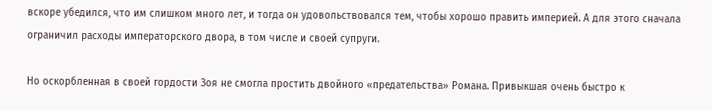вскоре убедился, что им слишком много лет, и тогда он удовольствовался тем, чтобы хорошо править империей. А для этого сначала ограничил расходы императорского двора, в том числе и своей супруги.

Но оскорбленная в своей гордости Зоя не смогла простить двойного «предательства» Романа. Привыкшая очень быстро к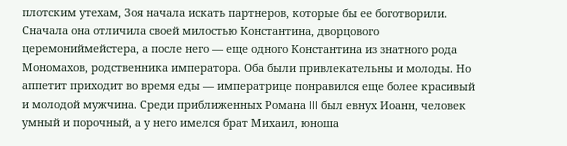плотским утехам, Зоя начала искать партнеров, которые бы ее боготворили. Сначала она отличила своей милостью Константина, дворцового церемониймейстера, а после него — еще одного Константина из знатного рода Мономахов, родственника императора. Оба были привлекательны и молоды. Но аппетит приходит во время еды — императрице понравился еще более красивый и молодой мужчина. Среди приближенных Романа III был евнух Иоанн, человек умный и порочный, а у него имелся брат Михаил, юноша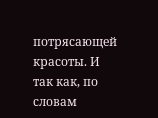потрясающей красоты. И так как, по словам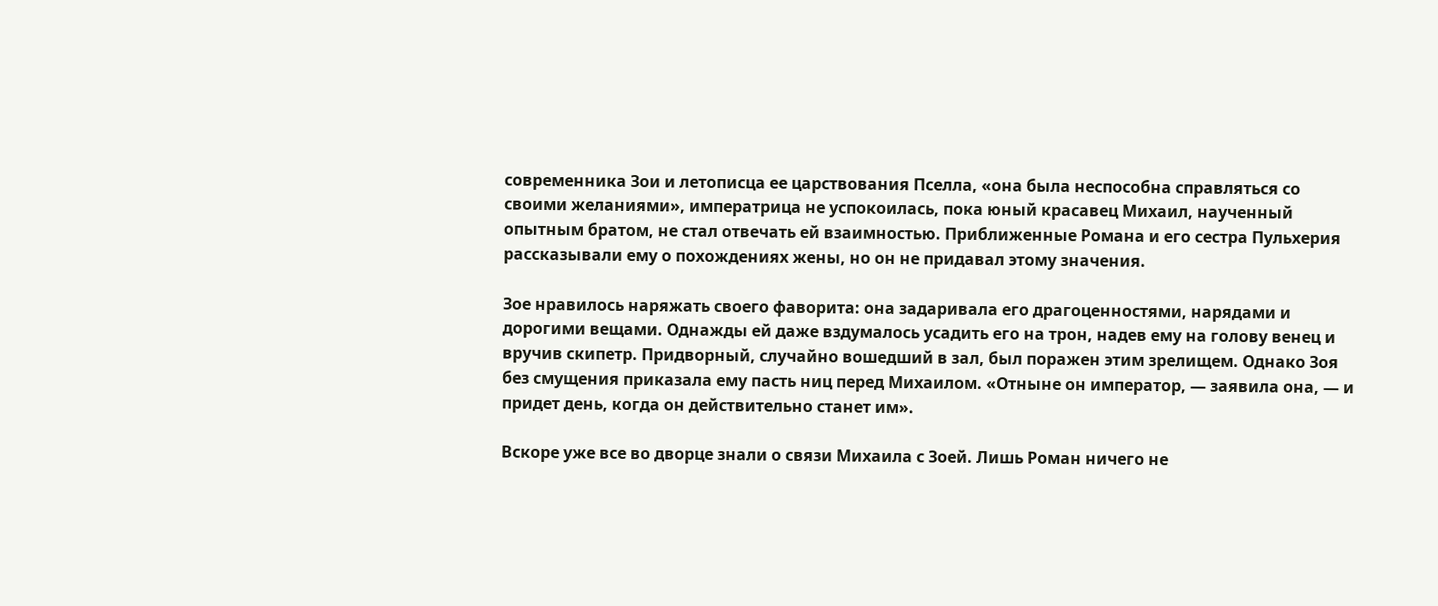современника Зои и летописца ее царствования Пселла, «она была неспособна справляться со своими желаниями», императрица не успокоилась, пока юный красавец Михаил, наученный опытным братом, не стал отвечать ей взаимностью. Приближенные Романа и его сестра Пульхерия рассказывали ему о похождениях жены, но он не придавал этому значения.

Зое нравилось наряжать своего фаворита: она задаривала его драгоценностями, нарядами и дорогими вещами. Однажды ей даже вздумалось усадить его на трон, надев ему на голову венец и вручив скипетр. Придворный, случайно вошедший в зал, был поражен этим зрелищем. Однако Зоя без смущения приказала ему пасть ниц перед Михаилом. «Отныне он император, — заявила она, — и придет день, когда он действительно станет им».

Вскоре уже все во дворце знали о связи Михаила с Зоей. Лишь Роман ничего не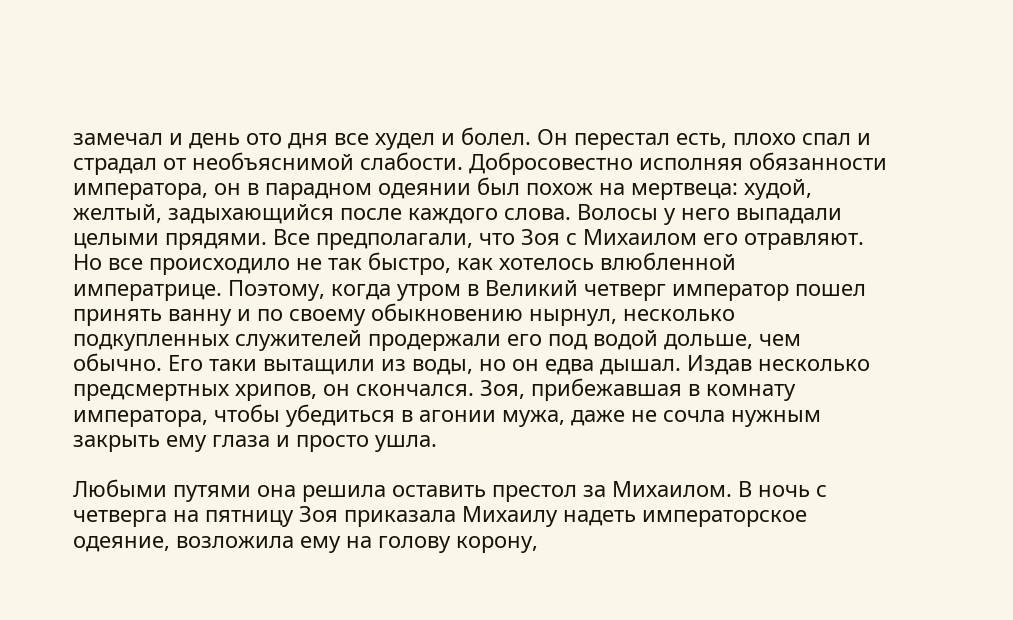замечал и день ото дня все худел и болел. Он перестал есть, плохо спал и страдал от необъяснимой слабости. Добросовестно исполняя обязанности императора, он в парадном одеянии был похож на мертвеца: худой, желтый, задыхающийся после каждого слова. Волосы у него выпадали целыми прядями. Все предполагали, что Зоя с Михаилом его отравляют. Но все происходило не так быстро, как хотелось влюбленной императрице. Поэтому, когда утром в Великий четверг император пошел принять ванну и по своему обыкновению нырнул, несколько подкупленных служителей продержали его под водой дольше, чем обычно. Его таки вытащили из воды, но он едва дышал. Издав несколько предсмертных хрипов, он скончался. Зоя, прибежавшая в комнату императора, чтобы убедиться в агонии мужа, даже не сочла нужным закрыть ему глаза и просто ушла.

Любыми путями она решила оставить престол за Михаилом. В ночь с четверга на пятницу Зоя приказала Михаилу надеть императорское одеяние, возложила ему на голову корону,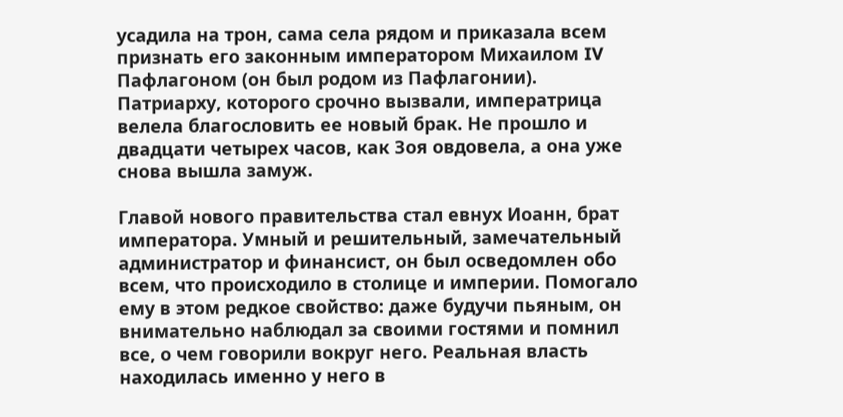усадила на трон, сама села рядом и приказала всем признать его законным императором Михаилом IV Пафлагоном (он был родом из Пафлагонии). Патриарху, которого срочно вызвали, императрица велела благословить ее новый брак. Не прошло и двадцати четырех часов, как Зоя овдовела, а она уже снова вышла замуж.

Главой нового правительства стал евнух Иоанн, брат императора. Умный и решительный, замечательный администратор и финансист, он был осведомлен обо всем, что происходило в столице и империи. Помогало ему в этом редкое свойство: даже будучи пьяным, он внимательно наблюдал за своими гостями и помнил все, о чем говорили вокруг него. Реальная власть находилась именно у него в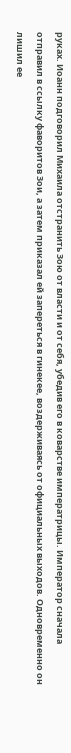руках. Иоанн подговорил Михаила отстранить Зою от власти и от себя, убедив его в коварстве императрицы. Император сначала отправил в ссылку фаворитов Зои, а затем приказал ей запереться в гинекее, воздерживаясь от официальных выходов. Одновременно он лишил ее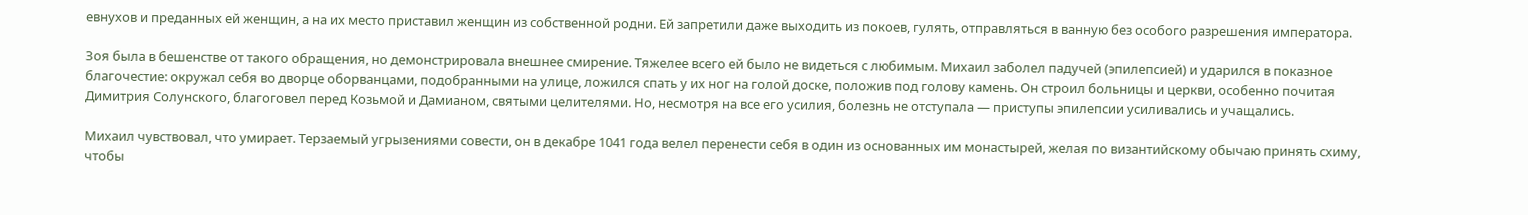евнухов и преданных ей женщин, а на их место приставил женщин из собственной родни. Ей запретили даже выходить из покоев, гулять, отправляться в ванную без особого разрешения императора.

Зоя была в бешенстве от такого обращения, но демонстрировала внешнее смирение. Тяжелее всего ей было не видеться с любимым. Михаил заболел падучей (эпилепсией) и ударился в показное благочестие: окружал себя во дворце оборванцами, подобранными на улице, ложился спать у их ног на голой доске, положив под голову камень. Он строил больницы и церкви, особенно почитая Димитрия Солунского, благоговел перед Козьмой и Дамианом, святыми целителями. Но, несмотря на все его усилия, болезнь не отступала — приступы эпилепсии усиливались и учащались.

Михаил чувствовал, что умирает. Терзаемый угрызениями совести, он в декабре 1041 года велел перенести себя в один из основанных им монастырей, желая по византийскому обычаю принять схиму, чтобы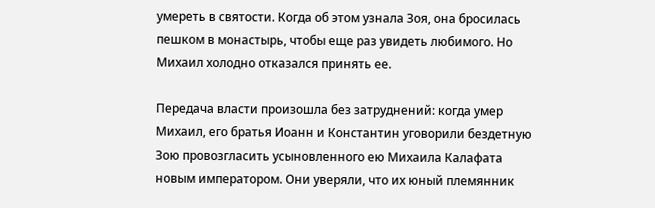умереть в святости. Когда об этом узнала Зоя, она бросилась пешком в монастырь, чтобы еще раз увидеть любимого. Но Михаил холодно отказался принять ее.

Передача власти произошла без затруднений: когда умер Михаил, его братья Иоанн и Константин уговорили бездетную Зою провозгласить усыновленного ею Михаила Калафата новым императором. Они уверяли, что их юный племянник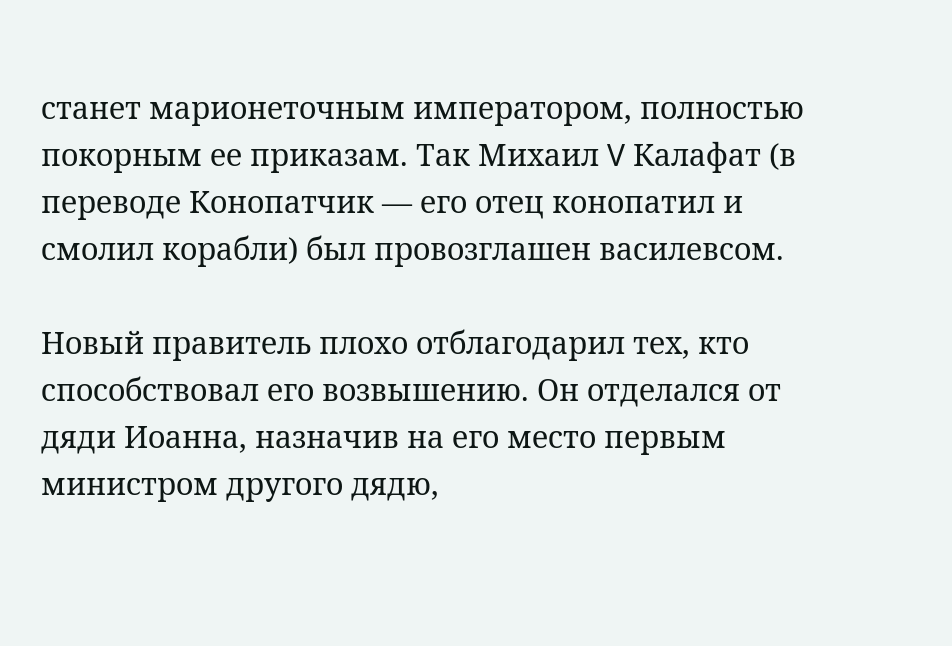станет марионеточным императором, полностью покорным ее приказам. Так Михаил V Калафат (в переводе Конопатчик — его отец конопатил и смолил корабли) был провозглашен василевсом.

Новый правитель плохо отблагодарил тех, кто способствовал его возвышению. Он отделался от дяди Иоанна, назначив на его место первым министром другого дядю,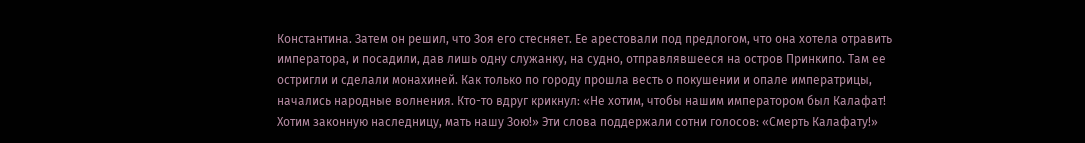Константина. Затем он решил, что Зоя его стесняет. Ее арестовали под предлогом, что она хотела отравить императора, и посадили, дав лишь одну служанку, на судно, отправлявшееся на остров Принкипо. Там ее остригли и сделали монахиней. Как только по городу прошла весть о покушении и опале императрицы, начались народные волнения. Кто-то вдруг крикнул: «Не хотим, чтобы нашим императором был Калафат! Хотим законную наследницу, мать нашу Зою!» Эти слова поддержали сотни голосов: «Смерть Калафату!»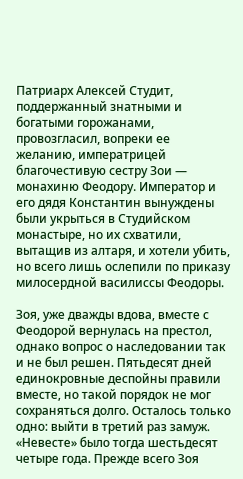Патриарх Алексей Студит, поддержанный знатными и богатыми горожанами, провозгласил, вопреки ее желанию, императрицей благочестивую сестру Зои — монахиню Феодору. Император и его дядя Константин вынуждены были укрыться в Студийском монастыре, но их схватили, вытащив из алтаря, и хотели убить, но всего лишь ослепили по приказу милосердной василиссы Феодоры.

Зоя, уже дважды вдова, вместе с Феодорой вернулась на престол, однако вопрос о наследовании так и не был решен. Пятьдесят дней единокровные деспойны правили вместе, но такой порядок не мог сохраняться долго. Осталось только одно: выйти в третий раз замуж. «Невесте» было тогда шестьдесят четыре года. Прежде всего Зоя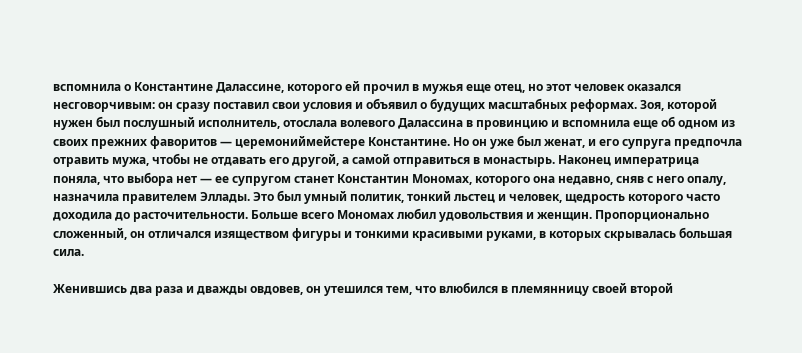вспомнила о Константине Далассине, которого ей прочил в мужья еще отец, но этот человек оказался несговорчивым: он сразу поставил свои условия и объявил о будущих масштабных реформах. Зоя, которой нужен был послушный исполнитель, отослала волевого Далассина в провинцию и вспомнила еще об одном из своих прежних фаворитов — церемониймейстере Константине. Но он уже был женат, и его супруга предпочла отравить мужа, чтобы не отдавать его другой, а самой отправиться в монастырь. Наконец императрица поняла, что выбора нет — ее супругом станет Константин Мономах, которого она недавно, сняв с него опалу, назначила правителем Эллады. Это был умный политик, тонкий льстец и человек, щедрость которого часто доходила до расточительности. Больше всего Мономах любил удовольствия и женщин. Пропорционально сложенный, он отличался изяществом фигуры и тонкими красивыми руками, в которых скрывалась большая сила.

Женившись два раза и дважды овдовев, он утешился тем, что влюбился в племянницу своей второй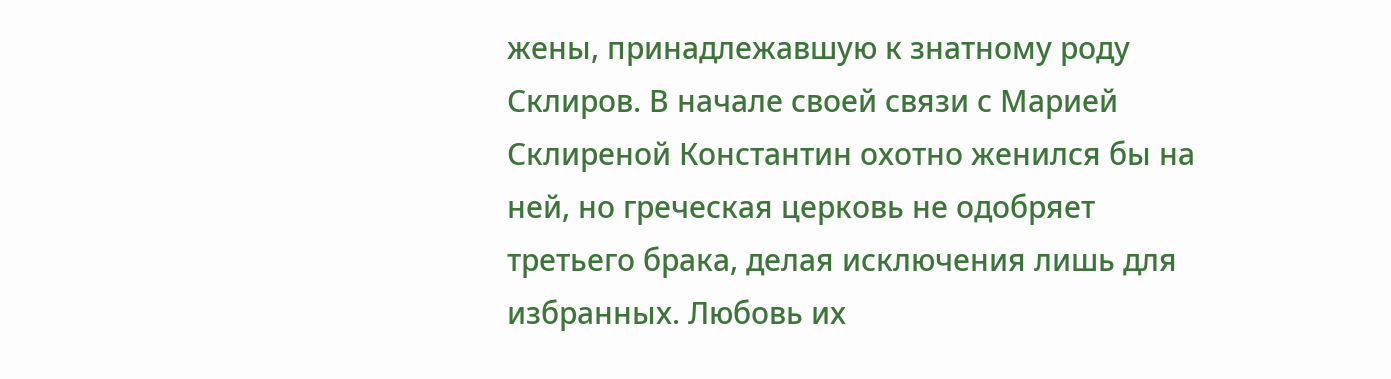жены, принадлежавшую к знатному роду Склиров. В начале своей связи с Марией Склиреной Константин охотно женился бы на ней, но греческая церковь не одобряет третьего брака, делая исключения лишь для избранных. Любовь их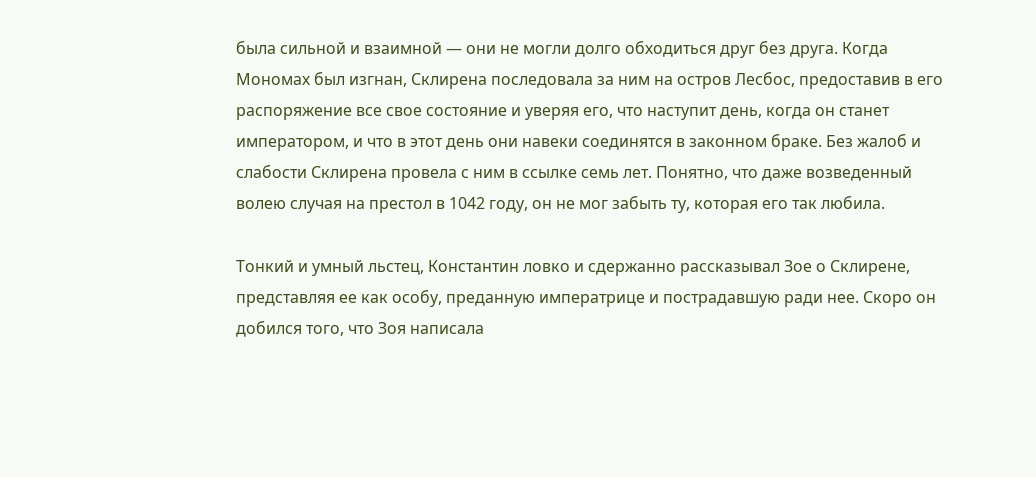была сильной и взаимной — они не могли долго обходиться друг без друга. Когда Мономах был изгнан, Склирена последовала за ним на остров Лесбос, предоставив в его распоряжение все свое состояние и уверяя его, что наступит день, когда он станет императором, и что в этот день они навеки соединятся в законном браке. Без жалоб и слабости Склирена провела с ним в ссылке семь лет. Понятно, что даже возведенный волею случая на престол в 1042 году, он не мог забыть ту, которая его так любила.

Тонкий и умный льстец, Константин ловко и сдержанно рассказывал Зое о Склирене, представляя ее как особу, преданную императрице и пострадавшую ради нее. Скоро он добился того, что Зоя написала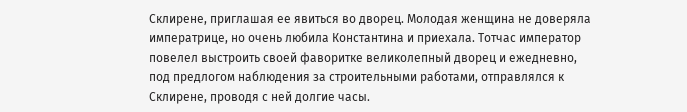Склирене, приглашая ее явиться во дворец. Молодая женщина не доверяла императрице, но очень любила Константина и приехала. Тотчас император повелел выстроить своей фаворитке великолепный дворец и ежедневно, под предлогом наблюдения за строительными работами, отправлялся к Склирене, проводя с ней долгие часы.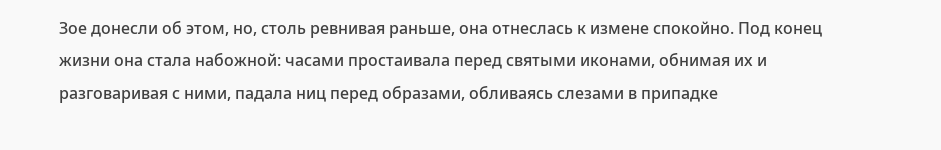Зое донесли об этом, но, столь ревнивая раньше, она отнеслась к измене спокойно. Под конец жизни она стала набожной: часами простаивала перед святыми иконами, обнимая их и разговаривая с ними, падала ниц перед образами, обливаясь слезами в припадке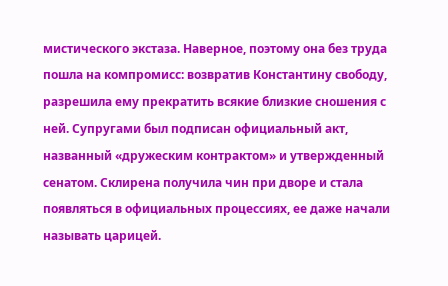мистического экстаза. Наверное, поэтому она без труда пошла на компромисс: возвратив Константину свободу, разрешила ему прекратить всякие близкие сношения с ней. Супругами был подписан официальный акт, названный «дружеским контрактом» и утвержденный сенатом. Склирена получила чин при дворе и стала появляться в официальных процессиях, ее даже начали называть царицей.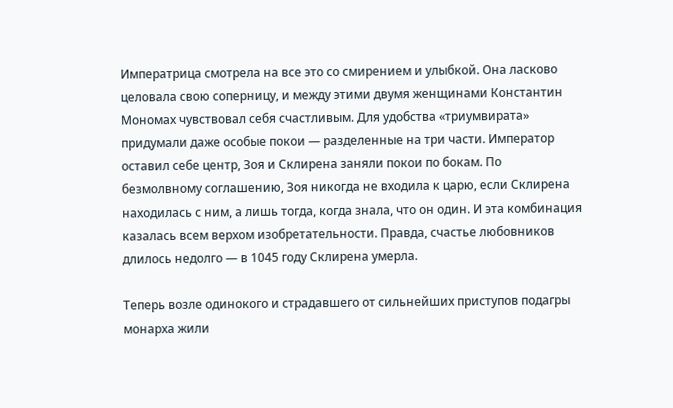Императрица смотрела на все это со смирением и улыбкой. Она ласково целовала свою соперницу, и между этими двумя женщинами Константин Мономах чувствовал себя счастливым. Для удобства «триумвирата» придумали даже особые покои — разделенные на три части. Император оставил себе центр, Зоя и Склирена заняли покои по бокам. По безмолвному соглашению, Зоя никогда не входила к царю, если Склирена находилась с ним, а лишь тогда, когда знала, что он один. И эта комбинация казалась всем верхом изобретательности. Правда, счастье любовников длилось недолго — в 1045 году Склирена умерла.

Теперь возле одинокого и страдавшего от сильнейших приступов подагры монарха жили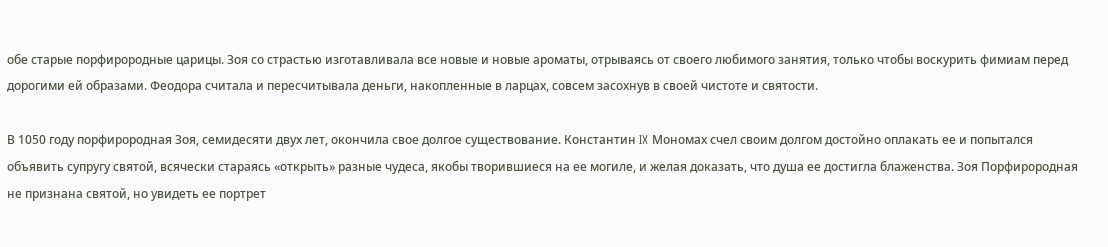обе старые порфирородные царицы. Зоя со страстью изготавливала все новые и новые ароматы, отрываясь от своего любимого занятия, только чтобы воскурить фимиам перед дорогими ей образами. Феодора считала и пересчитывала деньги, накопленные в ларцах, совсем засохнув в своей чистоте и святости.

В 1050 году порфирородная Зоя, семидесяти двух лет, окончила свое долгое существование. Константин IX Мономах счел своим долгом достойно оплакать ее и попытался объявить супругу святой, всячески стараясь «открыть» разные чудеса, якобы творившиеся на ее могиле, и желая доказать, что душа ее достигла блаженства. Зоя Порфирородная не признана святой, но увидеть ее портрет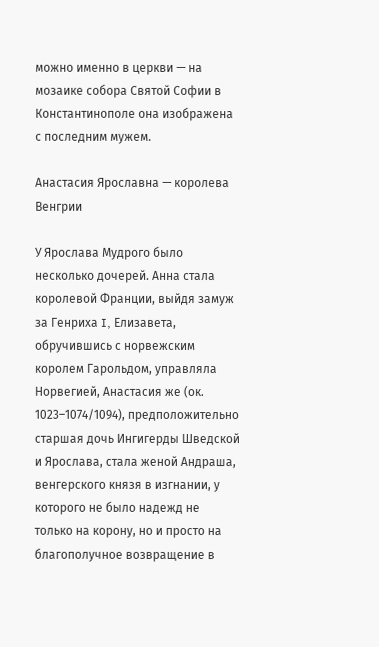можно именно в церкви — на мозаике собора Святой Софии в Константинополе она изображена с последним мужем.

Анастасия Ярославна — королева Венгрии

У Ярослава Мудрого было несколько дочерей. Анна стала королевой Франции, выйдя замуж за Генриха I, Елизавета, обручившись с норвежским королем Гарольдом, управляла Норвегией, Анастасия же (ок. 1023–1074/1094), предположительно старшая дочь Ингигерды Шведской и Ярослава, стала женой Андраша, венгерского князя в изгнании, у которого не было надежд не только на корону, но и просто на благополучное возвращение в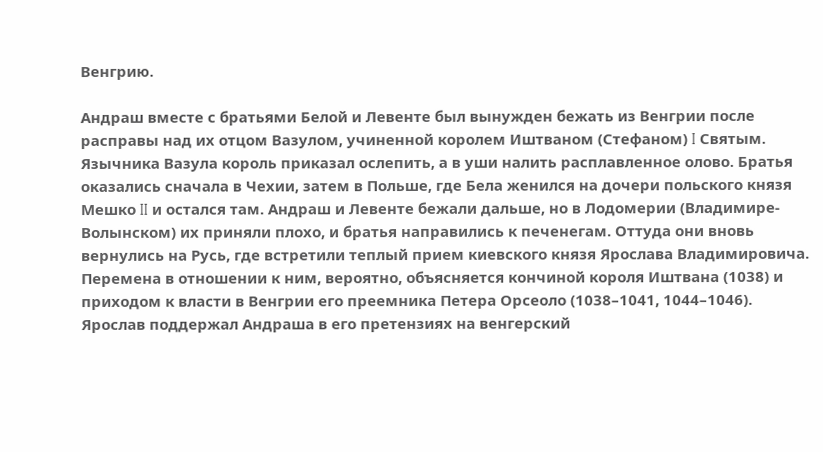Венгрию.

Андраш вместе с братьями Белой и Левенте был вынужден бежать из Венгрии после расправы над их отцом Вазулом, учиненной королем Иштваном (Стефаном) I Святым. Язычника Вазула король приказал ослепить, а в уши налить расплавленное олово. Братья оказались сначала в Чехии, затем в Польше, где Бела женился на дочери польского князя Мешко II и остался там. Андраш и Левенте бежали дальше, но в Лодомерии (Владимире-Волынском) их приняли плохо, и братья направились к печенегам. Оттуда они вновь вернулись на Русь, где встретили теплый прием киевского князя Ярослава Владимировича. Перемена в отношении к ним, вероятно, объясняется кончиной короля Иштвана (1038) и приходом к власти в Венгрии его преемника Петера Орсеоло (1038–1041, 1044–1046). Ярослав поддержал Андраша в его претензиях на венгерский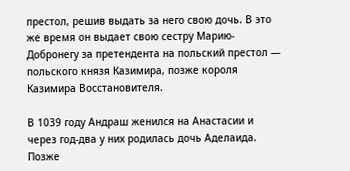престол, решив выдать за него свою дочь. В это же время он выдает свою сестру Марию-Добронегу за претендента на польский престол — польского князя Казимира, позже короля Казимира Восстановителя.

В 1039 году Андраш женился на Анастасии и через год-два у них родилась дочь Аделаида. Позже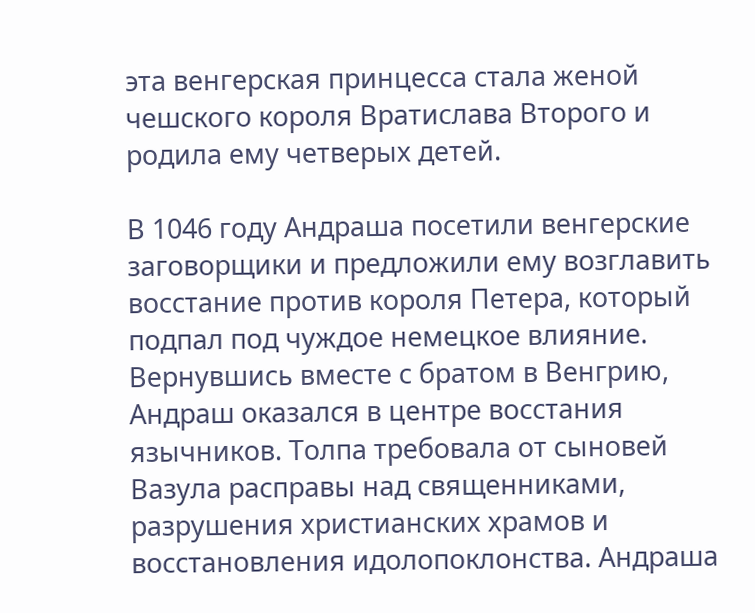эта венгерская принцесса стала женой чешского короля Вратислава Второго и родила ему четверых детей.

В 1046 году Андраша посетили венгерские заговорщики и предложили ему возглавить восстание против короля Петера, который подпал под чуждое немецкое влияние. Вернувшись вместе с братом в Венгрию, Андраш оказался в центре восстания язычников. Толпа требовала от сыновей Вазула расправы над священниками, разрушения христианских храмов и восстановления идолопоклонства. Андраша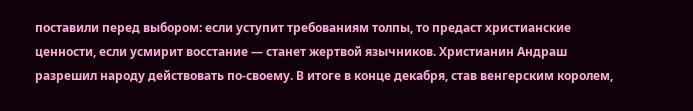поставили перед выбором: если уступит требованиям толпы, то предаст христианские ценности, если усмирит восстание — станет жертвой язычников. Христианин Андраш разрешил народу действовать по-своему. В итоге в конце декабря, став венгерским королем,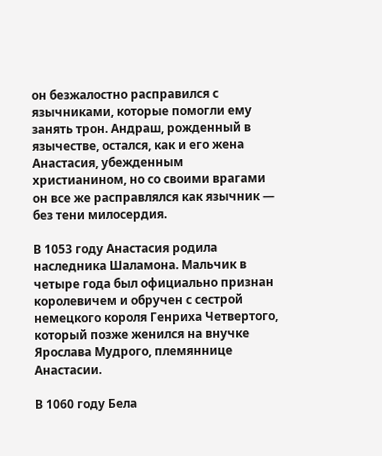он безжалостно расправился с язычниками, которые помогли ему занять трон. Андраш, рожденный в язычестве, остался, как и его жена Анастасия, убежденным христианином, но со своими врагами он все же расправлялся как язычник — без тени милосердия.

В 1053 году Анастасия родила наследника Шаламона. Мальчик в четыре года был официально признан королевичем и обручен с сестрой немецкого короля Генриха Четвертого, который позже женился на внучке Ярослава Мудрого, племяннице Анастасии.

В 1060 году Бела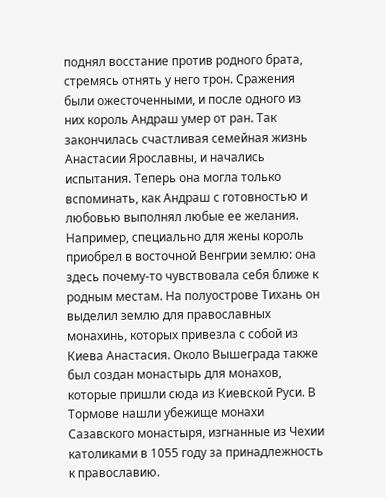поднял восстание против родного брата, стремясь отнять у него трон. Сражения были ожесточенными, и после одного из них король Андраш умер от ран. Так закончилась счастливая семейная жизнь Анастасии Ярославны, и начались испытания. Теперь она могла только вспоминать, как Андраш с готовностью и любовью выполнял любые ее желания. Например, специально для жены король приобрел в восточной Венгрии землю: она здесь почему-то чувствовала себя ближе к родным местам. На полуострове Тихань он выделил землю для православных монахинь, которых привезла с собой из Киева Анастасия. Около Вышеграда также был создан монастырь для монахов, которые пришли сюда из Киевской Руси. В Тормове нашли убежище монахи Сазавского монастыря, изгнанные из Чехии католиками в 1055 году за принадлежность к православию.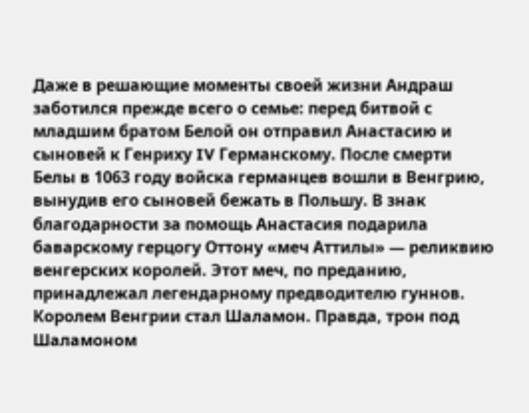Даже в решающие моменты своей жизни Андраш заботился прежде всего о семье: перед битвой с младшим братом Белой он отправил Анастасию и сыновей к Генриху IV Германскому. После смерти Белы в 1063 году войска германцев вошли в Венгрию, вынудив его сыновей бежать в Польшу. В знак благодарности за помощь Анастасия подарила баварскому герцогу Оттону «меч Аттилы» — реликвию венгерских королей. Этот меч, по преданию, принадлежал легендарному предводителю гуннов. Королем Венгрии стал Шаламон. Правда, трон под Шаламоном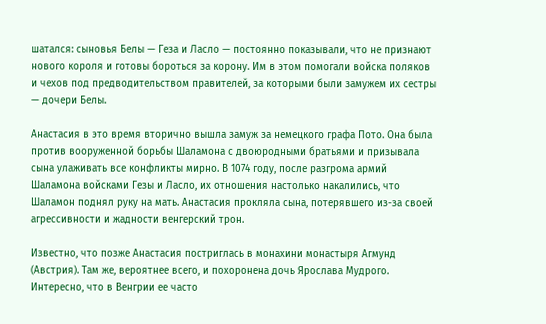шатался: сыновья Белы — Геза и Ласло — постоянно показывали, что не признают нового короля и готовы бороться за корону. Им в этом помогали войска поляков и чехов под предводительством правителей, за которыми были замужем их сестры — дочери Белы.

Анастасия в это время вторично вышла замуж за немецкого графа Пото. Она была против вооруженной борьбы Шаламона с двоюродными братьями и призывала сына улаживать все конфликты мирно. В 1074 году, после разгрома армий Шаламона войсками Гезы и Ласло, их отношения настолько накалились, что Шаламон поднял руку на мать. Анастасия прокляла сына, потерявшего из-за своей агрессивности и жадности венгерский трон.

Известно, что позже Анастасия постриглась в монахини монастыря Агмунд (Австрия). Там же, вероятнее всего, и похоронена дочь Ярослава Мудрого. Интересно, что в Венгрии ее часто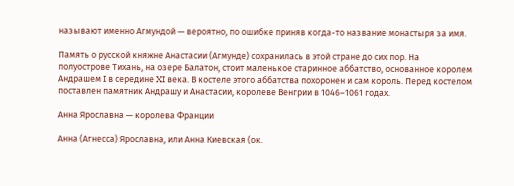называют именно Агмундой — вероятно, по ошибке приняв когда-то название монастыря за имя.

Память о русской княжне Анастасии (Агмунде) сохранилась в этой стране до сих пор. На полуострове Тихань, на озере Балатон, стоит маленькое старинное аббатство, основанное королем Андрашем I в середине XI века. В костеле этого аббатства похоронен и сам король. Перед костелом поставлен памятник Андрашу и Анастасии, королеве Венгрии в 1046–1061 годах.

Анна Ярославна — королева Франции

Анна (Агнесса) Ярославна, или Анна Киевская (ок.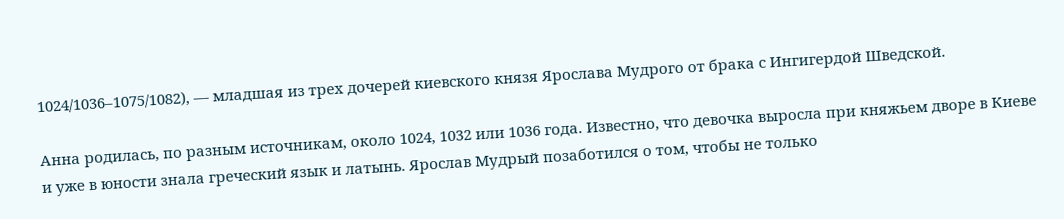1024/1036–1075/1082), — младшая из трех дочерей киевского князя Ярослава Мудрого от брака с Ингигердой Шведской.

Анна родилась, по разным источникам, около 1024, 1032 или 1036 года. Известно, что девочка выросла при княжьем дворе в Киеве и уже в юности знала греческий язык и латынь. Ярослав Мудрый позаботился о том, чтобы не только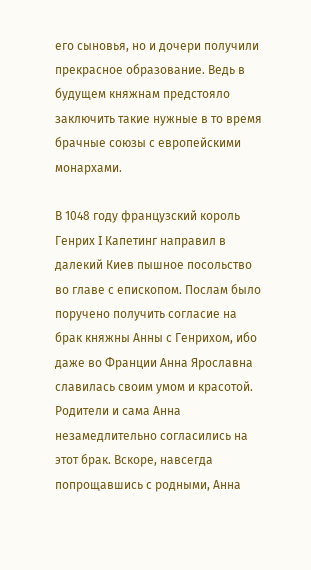его сыновья, но и дочери получили прекрасное образование. Ведь в будущем княжнам предстояло заключить такие нужные в то время брачные союзы с европейскими монархами.

В 1048 году французский король Генрих I Капетинг направил в далекий Киев пышное посольство во главе с епископом. Послам было поручено получить согласие на брак княжны Анны с Генрихом, ибо даже во Франции Анна Ярославна славилась своим умом и красотой. Родители и сама Анна незамедлительно согласились на этот брак. Вскоре, навсегда попрощавшись с родными, Анна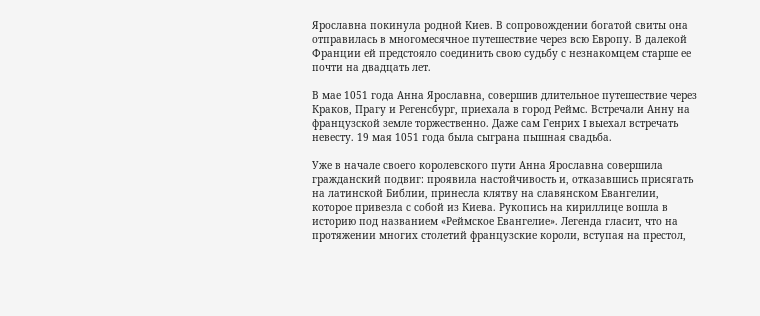Ярославна покинула родной Киев. В сопровождении богатой свиты она отправилась в многомесячное путешествие через всю Европу. В далекой Франции ей предстояло соединить свою судьбу с незнакомцем старше ее почти на двадцать лет.

В мае 1051 года Анна Ярославна, совершив длительное путешествие через Краков, Прагу и Регенсбург, приехала в город Реймс. Встречали Анну на французской земле торжественно. Даже сам Генрих I выехал встречать невесту. 19 мая 1051 года была сыграна пышная свадьба.

Уже в начале своего королевского пути Анна Ярославна совершила гражданский подвиг: проявила настойчивость и, отказавшись присягать на латинской Библии, принесла клятву на славянском Евангелии, которое привезла с собой из Киева. Рукопись на кириллице вошла в историю под названием «Реймское Евангелие». Легенда гласит, что на протяжении многих столетий французские короли, вступая на престол,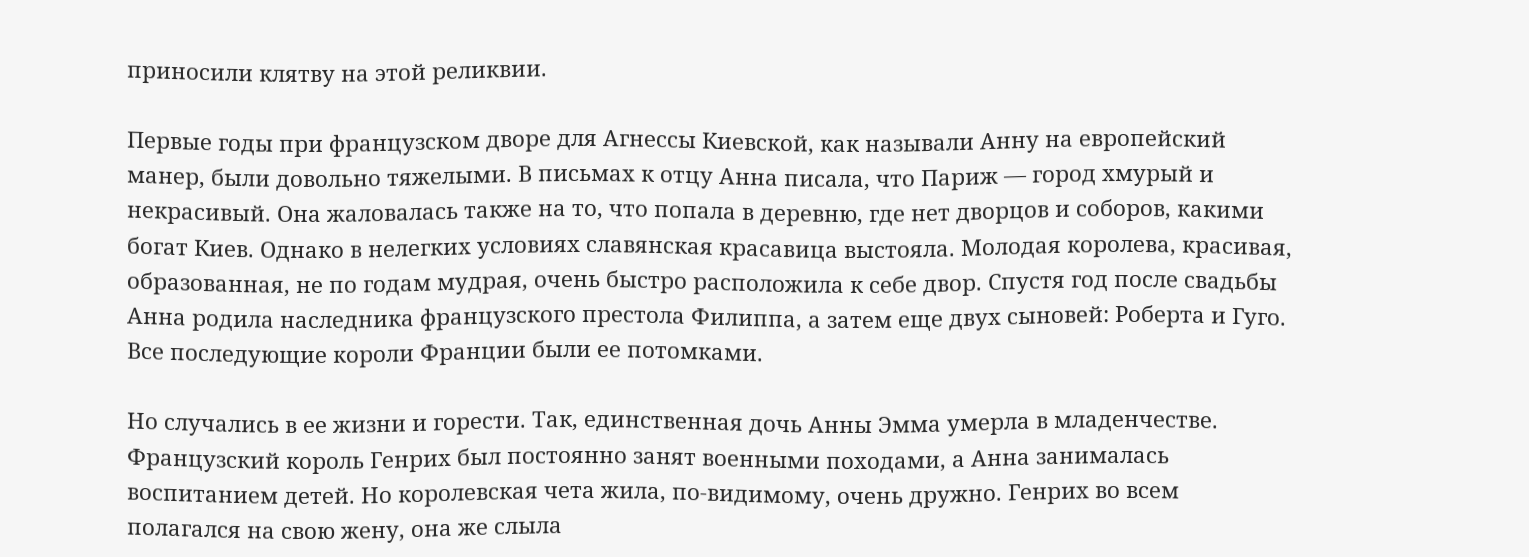приносили клятву на этой реликвии.

Первые годы при французском дворе для Агнессы Киевской, как называли Анну на европейский манер, были довольно тяжелыми. В письмах к отцу Анна писала, что Париж — город хмурый и некрасивый. Она жаловалась также на то, что попала в деревню, где нет дворцов и соборов, какими богат Киев. Однако в нелегких условиях славянская красавица выстояла. Молодая королева, красивая, образованная, не по годам мудрая, очень быстро расположила к себе двор. Спустя год после свадьбы Анна родила наследника французского престола Филиппа, а затем еще двух сыновей: Роберта и Гуго. Все последующие короли Франции были ее потомками.

Но случались в ее жизни и горести. Так, единственная дочь Анны Эмма умерла в младенчестве. Французский король Генрих был постоянно занят военными походами, а Анна занималась воспитанием детей. Но королевская чета жила, по-видимому, очень дружно. Генрих во всем полагался на свою жену, она же слыла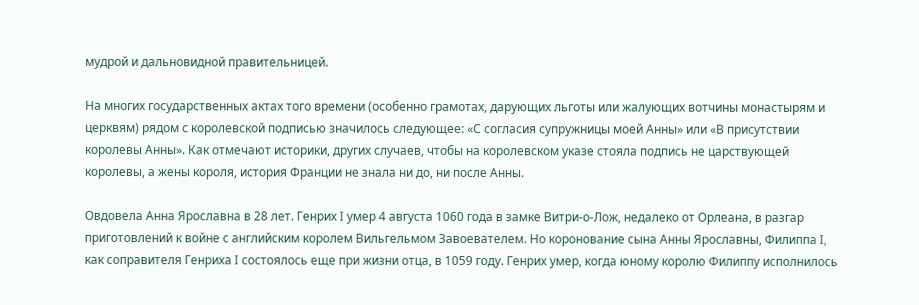мудрой и дальновидной правительницей.

На многих государственных актах того времени (особенно грамотах, дарующих льготы или жалующих вотчины монастырям и церквям) рядом с королевской подписью значилось следующее: «С согласия супружницы моей Анны» или «В присутствии королевы Анны». Как отмечают историки, других случаев, чтобы на королевском указе стояла подпись не царствующей королевы, а жены короля, история Франции не знала ни до, ни после Анны.

Овдовела Анна Ярославна в 28 лет. Генрих I умер 4 августа 1060 года в замке Витри-о-Лож, недалеко от Орлеана, в разгар приготовлений к войне с английским королем Вильгельмом Завоевателем. Но коронование сына Анны Ярославны, Филиппа I, как соправителя Генриха I состоялось еще при жизни отца, в 1059 году. Генрих умер, когда юному королю Филиппу исполнилось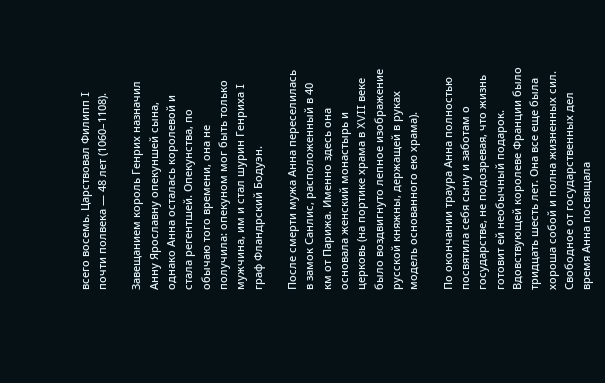всего восемь. Царствовал Филипп I почти полвека — 48 лет (1060–1108).

Завещанием король Генрих назначил Анну Ярославну опекуншей сына, однако Анна осталась королевой и стала регентшей. Опекунства, по обычаю того времени, она не получила: опекуном мог быть только мужчина, им и стал шурин Генриха I граф Фландрский Бодуэн.

После смерти мужа Анна переселилась в замок Санлис, расположенный в 40 км от Парижа. Именно здесь она основала женский монастырь и церковь (на портике храма в XVII веке было воздвигнуто лепное изображение русской княжны, держащей в руках модель основанного ею храма).

По окончании траура Анна полностью посвятила себя сыну и заботам о государстве, не подозревая, что жизнь готовит ей необычный подарок. Вдовствующей королеве Франции было тридцать шесть лет. Она все еще была хороша собой и полна жизненных сил. Свободное от государственных дел время Анна посвящала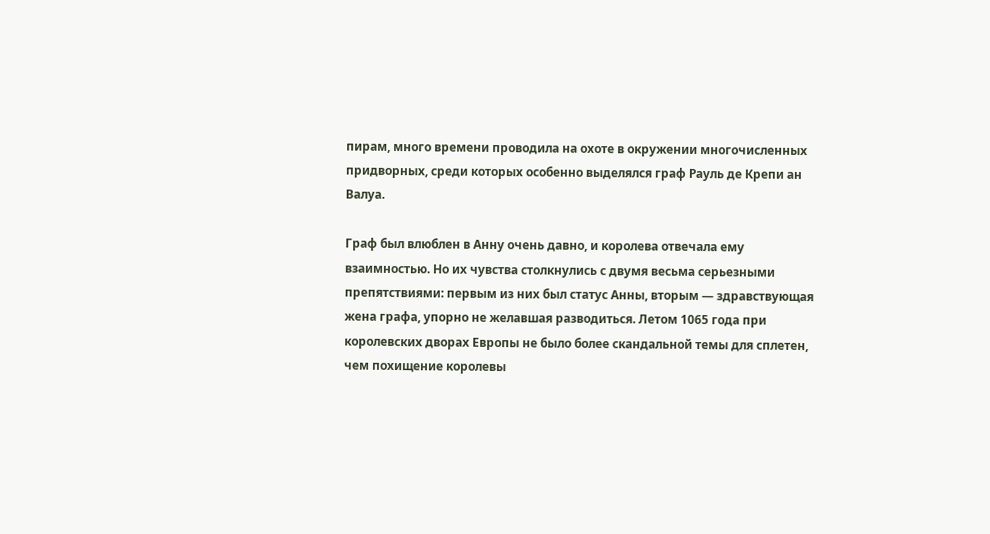пирам, много времени проводила на охоте в окружении многочисленных придворных, среди которых особенно выделялся граф Рауль де Крепи ан Валуа.

Граф был влюблен в Анну очень давно, и королева отвечала ему взаимностью. Но их чувства столкнулись с двумя весьма серьезными препятствиями: первым из них был статус Анны, вторым — здравствующая жена графа, упорно не желавшая разводиться. Летом 1065 года при королевских дворах Европы не было более скандальной темы для сплетен, чем похищение королевы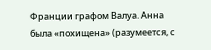Франции графом Валуа. Анна была «похищена» (разумеется, с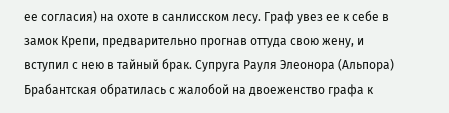ее согласия) на охоте в санлисском лесу. Граф увез ее к себе в замок Крепи, предварительно прогнав оттуда свою жену, и вступил с нею в тайный брак. Супруга Рауля Элеонора (Альпора) Брабантская обратилась с жалобой на двоеженство графа к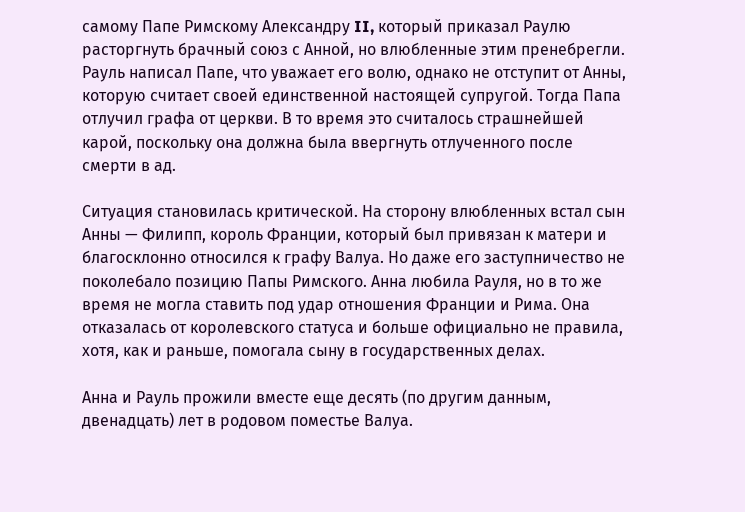самому Папе Римскому Александру II, который приказал Раулю расторгнуть брачный союз с Анной, но влюбленные этим пренебрегли. Рауль написал Папе, что уважает его волю, однако не отступит от Анны, которую считает своей единственной настоящей супругой. Тогда Папа отлучил графа от церкви. В то время это считалось страшнейшей карой, поскольку она должна была ввергнуть отлученного после смерти в ад.

Ситуация становилась критической. На сторону влюбленных встал сын Анны — Филипп, король Франции, который был привязан к матери и благосклонно относился к графу Валуа. Но даже его заступничество не поколебало позицию Папы Римского. Анна любила Рауля, но в то же время не могла ставить под удар отношения Франции и Рима. Она отказалась от королевского статуса и больше официально не правила, хотя, как и раньше, помогала сыну в государственных делах.

Анна и Рауль прожили вместе еще десять (по другим данным, двенадцать) лет в родовом поместье Валуа.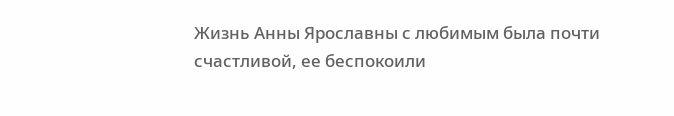Жизнь Анны Ярославны с любимым была почти счастливой, ее беспокоили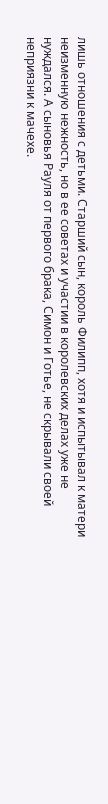лишь отношения с детьми. Старший сын, король Филипп, хотя и испытывал к матери неизменную нежность, но в ее советах и участии в королевских делах уже не нуждался. А сыновья Рауля от первого брака, Симон и Готье, не скрывали своей неприязни к мачехе.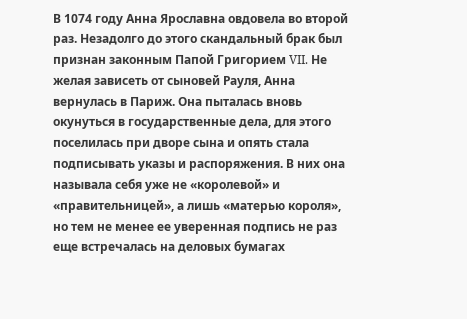В 1074 году Анна Ярославна овдовела во второй раз. Незадолго до этого скандальный брак был признан законным Папой Григорием VII. Не желая зависеть от сыновей Рауля, Анна вернулась в Париж. Она пыталась вновь окунуться в государственные дела, для этого поселилась при дворе сына и опять стала подписывать указы и распоряжения. В них она называла себя уже не «королевой» и «правительницей», а лишь «матерью короля», но тем не менее ее уверенная подпись не раз еще встречалась на деловых бумагах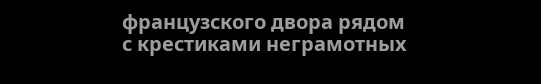французского двора рядом с крестиками неграмотных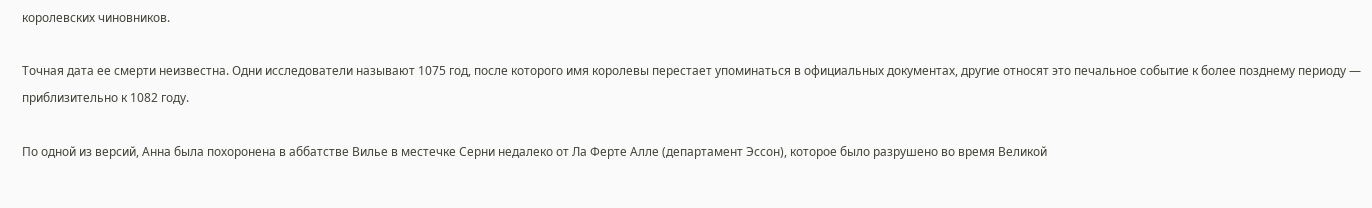королевских чиновников.

Точная дата ее смерти неизвестна. Одни исследователи называют 1075 год, после которого имя королевы перестает упоминаться в официальных документах, другие относят это печальное событие к более позднему периоду — приблизительно к 1082 году.

По одной из версий, Анна была похоронена в аббатстве Вилье в местечке Серни недалеко от Ла Ферте Алле (департамент Эссон), которое было разрушено во время Великой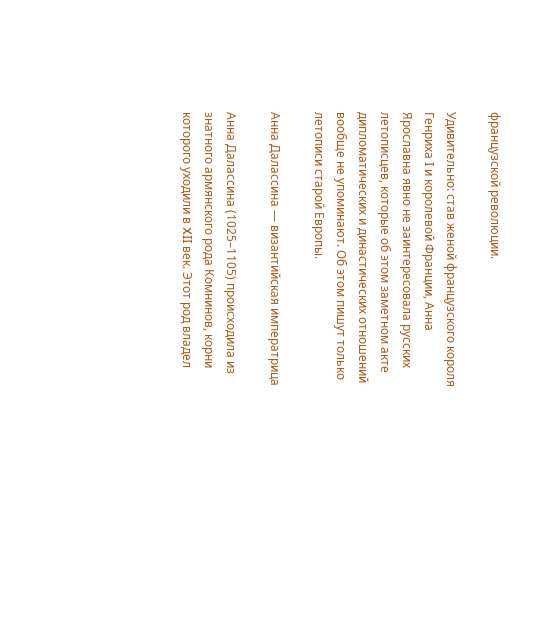французской революции.

Удивительно: став женой французского короля Генриха I и королевой Франции, Анна Ярославна явно не заинтересовала русских летописцев, которые об этом заметном акте дипломатических и династических отношений вообще не упоминают. Об этом пишут только летописи старой Европы.

Анна Далассина — византийская императрица

Анна Далассина (1025–1105) происходила из знатного армянского рода Комнинов, корни которого уходили в XII век. Этот род владел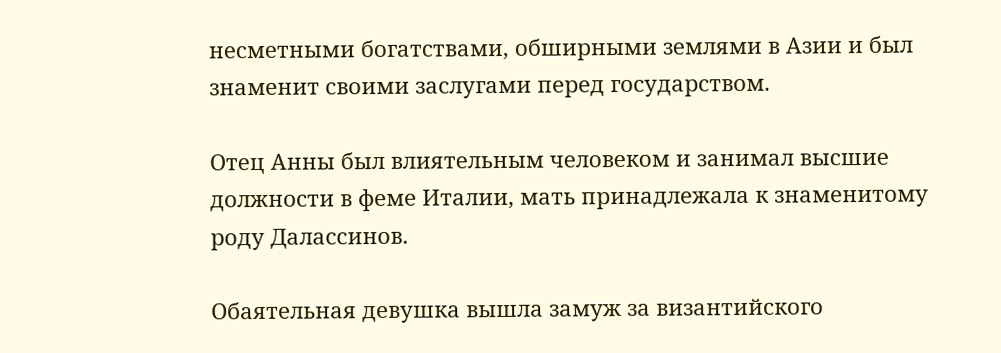несметными богатствами, обширными землями в Азии и был знаменит своими заслугами перед государством.

Отец Анны был влиятельным человеком и занимал высшие должности в феме Италии, мать принадлежала к знаменитому роду Далассинов.

Обаятельная девушка вышла замуж за византийского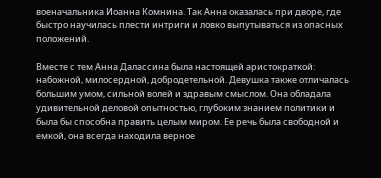военачальника Иоанна Комнина. Так Анна оказалась при дворе, где быстро научилась плести интриги и ловко выпутываться из опасных положений.

Вместе с тем Анна Далассина была настоящей аристократкой: набожной, милосердной, добродетельной. Девушка также отличалась большим умом, сильной волей и здравым смыслом. Она обладала удивительной деловой опытностью, глубоким знанием политики и была бы способна править целым миром. Ее речь была свободной и емкой, она всегда находила верное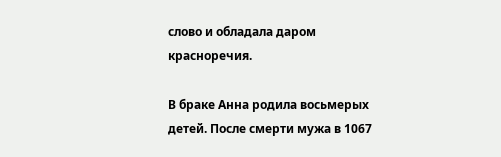слово и обладала даром красноречия.

В браке Анна родила восьмерых детей. После смерти мужа в 1067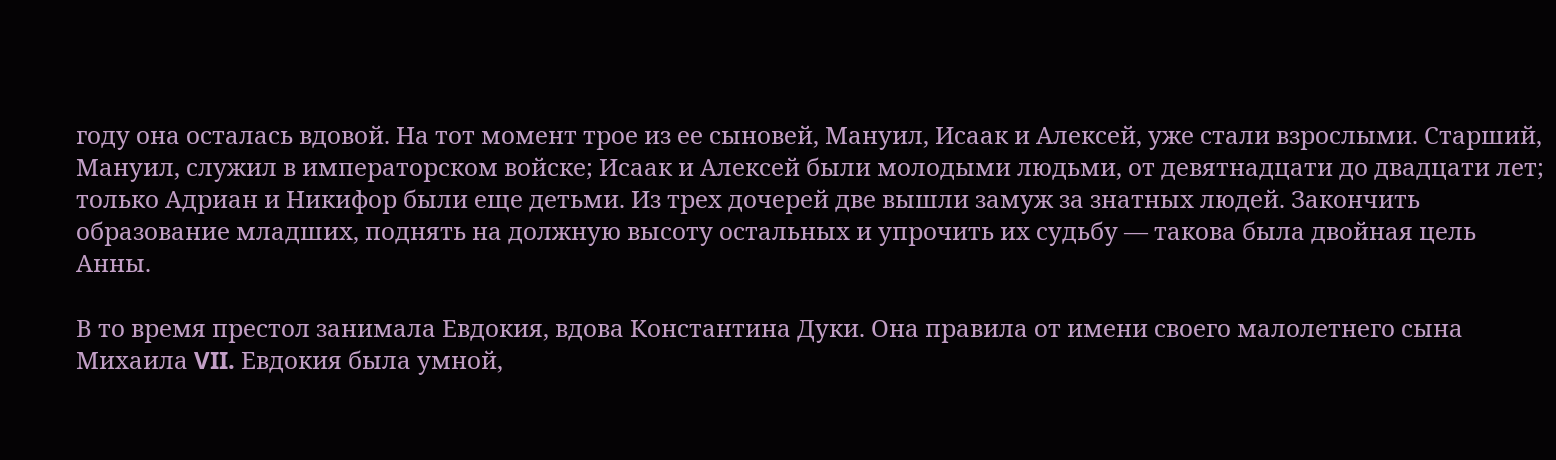году она осталась вдовой. На тот момент трое из ее сыновей, Мануил, Исаак и Алексей, уже стали взрослыми. Старший, Мануил, служил в императорском войске; Исаак и Алексей были молодыми людьми, от девятнадцати до двадцати лет; только Адриан и Никифор были еще детьми. Из трех дочерей две вышли замуж за знатных людей. Закончить образование младших, поднять на должную высоту остальных и упрочить их судьбу — такова была двойная цель Анны.

В то время престол занимала Евдокия, вдова Константина Дуки. Она правила от имени своего малолетнего сына Михаила VII. Евдокия была умной,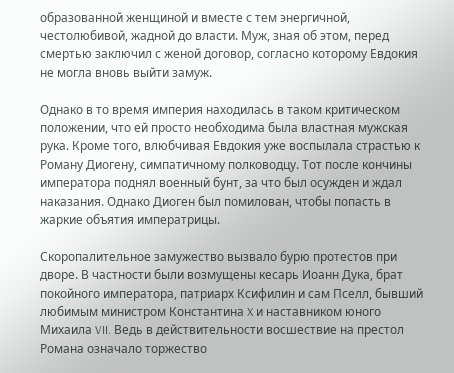образованной женщиной и вместе с тем энергичной, честолюбивой, жадной до власти. Муж, зная об этом, перед смертью заключил с женой договор, согласно которому Евдокия не могла вновь выйти замуж.

Однако в то время империя находилась в таком критическом положении, что ей просто необходима была властная мужская рука. Кроме того, влюбчивая Евдокия уже воспылала страстью к Роману Диогену, симпатичному полководцу. Тот после кончины императора поднял военный бунт, за что был осужден и ждал наказания. Однако Диоген был помилован, чтобы попасть в жаркие объятия императрицы.

Скоропалительное замужество вызвало бурю протестов при дворе. В частности были возмущены кесарь Иоанн Дука, брат покойного императора, патриарх Ксифилин и сам Пселл, бывший любимым министром Константина X и наставником юного Михаила VII. Ведь в действительности восшествие на престол Романа означало торжество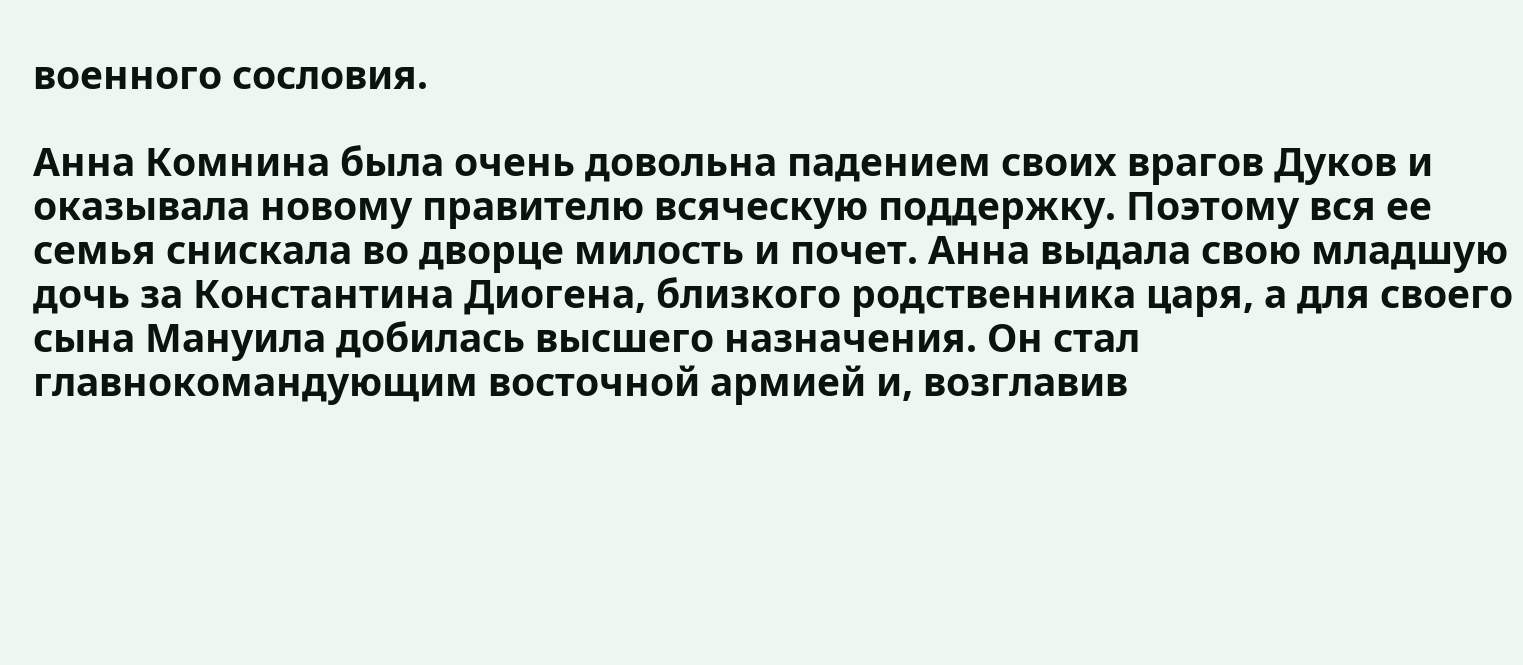военного сословия.

Анна Комнина была очень довольна падением своих врагов Дуков и оказывала новому правителю всяческую поддержку. Поэтому вся ее семья снискала во дворце милость и почет. Анна выдала свою младшую дочь за Константина Диогена, близкого родственника царя, а для своего сына Мануила добилась высшего назначения. Он стал главнокомандующим восточной армией и, возглавив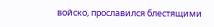войско, прославился блестящими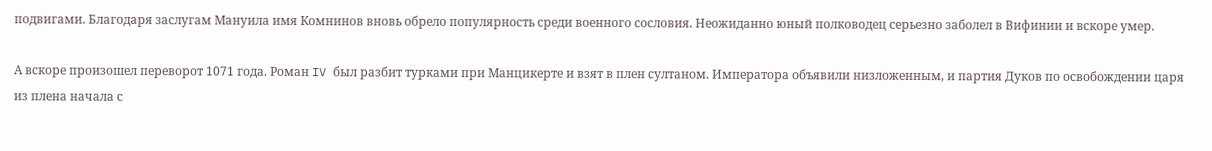подвигами. Благодаря заслугам Мануила имя Комнинов вновь обрело популярность среди военного сословия. Неожиданно юный полководец серьезно заболел в Вифинии и вскоре умер.

А вскоре произошел переворот 1071 года. Роман IV был разбит турками при Манцикерте и взят в плен султаном. Императора объявили низложенным, и партия Дуков по освобождении царя из плена начала с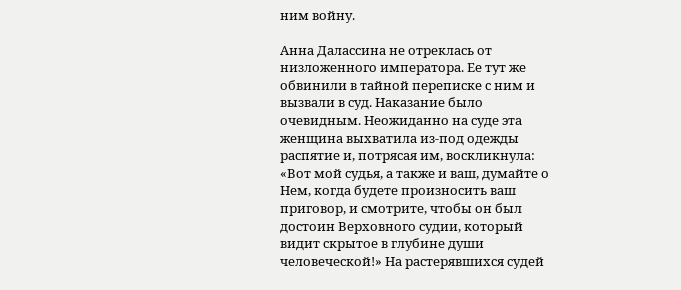ним войну.

Анна Далассина не отреклась от низложенного императора. Ее тут же обвинили в тайной переписке с ним и вызвали в суд. Наказание было очевидным. Неожиданно на суде эта женщина выхватила из-под одежды распятие и, потрясая им, воскликнула: «Вот мой судья, а также и ваш, думайте о Нем, когда будете произносить ваш приговор, и смотрите, чтобы он был достоин Верховного судии, который видит скрытое в глубине души человеческой!» На растерявшихся судей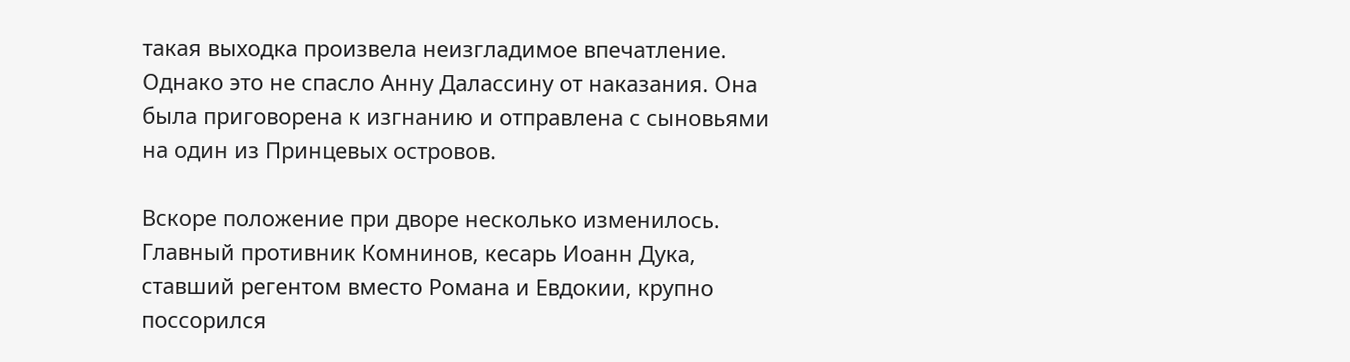такая выходка произвела неизгладимое впечатление. Однако это не спасло Анну Далассину от наказания. Она была приговорена к изгнанию и отправлена с сыновьями на один из Принцевых островов.

Вскоре положение при дворе несколько изменилось. Главный противник Комнинов, кесарь Иоанн Дука, ставший регентом вместо Романа и Евдокии, крупно поссорился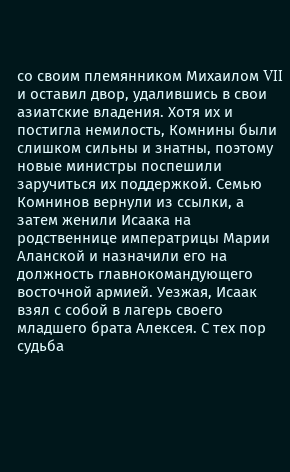со своим племянником Михаилом VII и оставил двор, удалившись в свои азиатские владения. Хотя их и постигла немилость, Комнины были слишком сильны и знатны, поэтому новые министры поспешили заручиться их поддержкой. Семью Комнинов вернули из ссылки, а затем женили Исаака на родственнице императрицы Марии Аланской и назначили его на должность главнокомандующего восточной армией. Уезжая, Исаак взял с собой в лагерь своего младшего брата Алексея. С тех пор судьба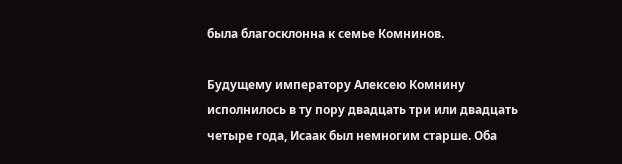была благосклонна к семье Комнинов.

Будущему императору Алексею Комнину исполнилось в ту пору двадцать три или двадцать четыре года, Исаак был немногим старше. Оба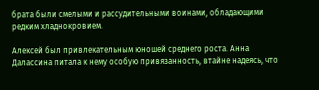брата были смелыми и рассудительными воинами, обладающими редким хладнокровием.

Алексей был привлекательным юношей среднего роста. Анна Далассина питала к нему особую привязанность, втайне надеясь, что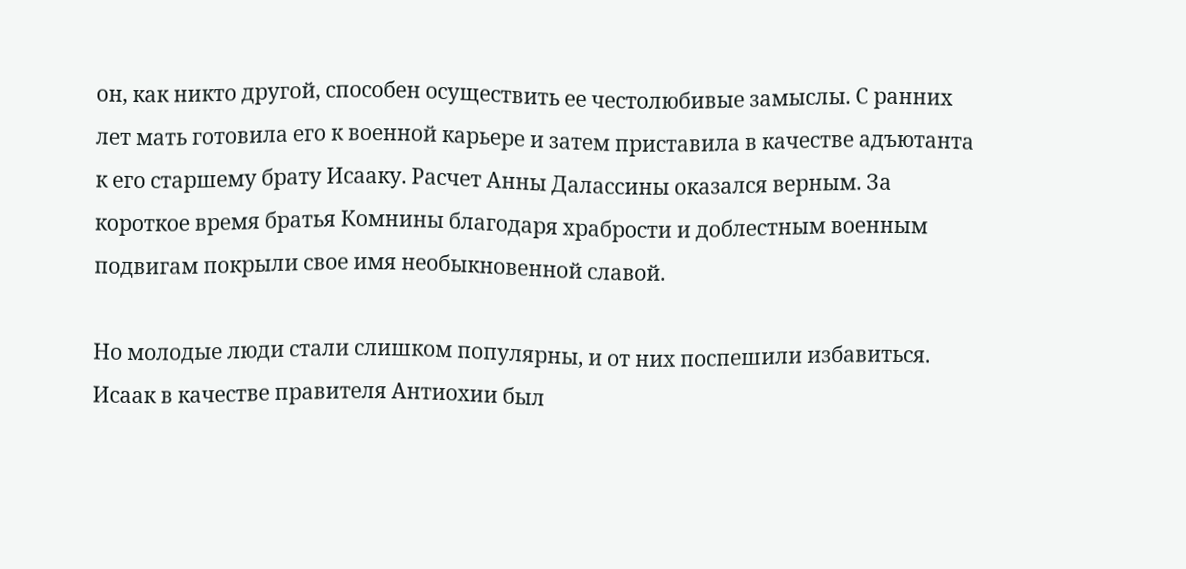он, как никто другой, способен осуществить ее честолюбивые замыслы. С ранних лет мать готовила его к военной карьере и затем приставила в качестве адъютанта к его старшему брату Исааку. Расчет Анны Далассины оказался верным. За короткое время братья Комнины благодаря храбрости и доблестным военным подвигам покрыли свое имя необыкновенной славой.

Но молодые люди стали слишком популярны, и от них поспешили избавиться. Исаак в качестве правителя Антиохии был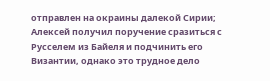отправлен на окраины далекой Сирии; Алексей получил поручение сразиться с Русселем из Байеля и подчинить его Византии, однако это трудное дело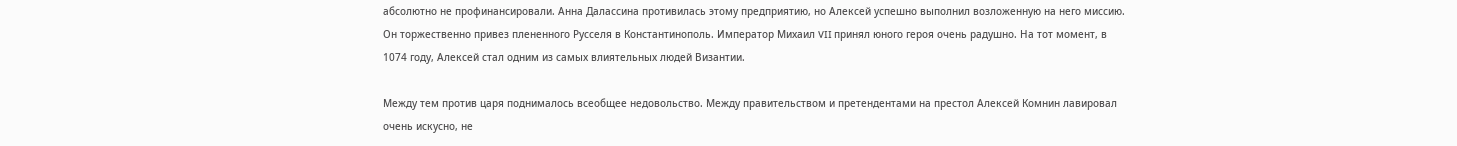абсолютно не профинансировали. Анна Далассина противилась этому предприятию, но Алексей успешно выполнил возложенную на него миссию. Он торжественно привез плененного Русселя в Константинополь. Император Михаил VII принял юного героя очень радушно. На тот момент, в 1074 году, Алексей стал одним из самых влиятельных людей Византии.

Между тем против царя поднималось всеобщее недовольство. Между правительством и претендентами на престол Алексей Комнин лавировал очень искусно, не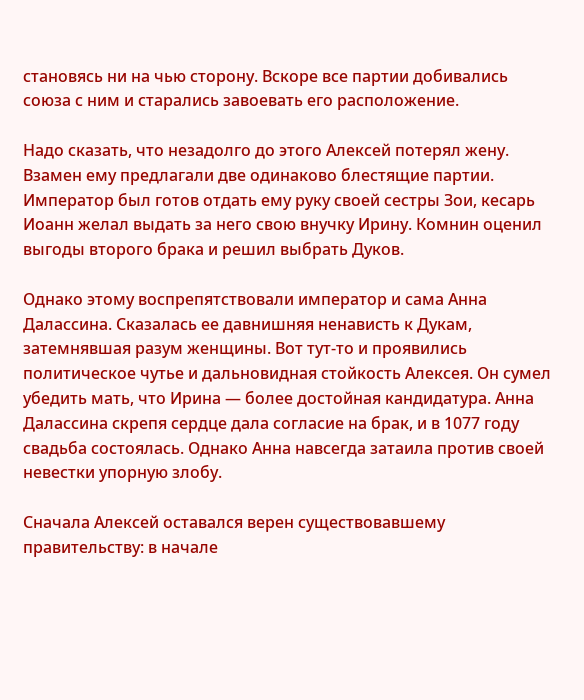становясь ни на чью сторону. Вскоре все партии добивались союза с ним и старались завоевать его расположение.

Надо сказать, что незадолго до этого Алексей потерял жену. Взамен ему предлагали две одинаково блестящие партии. Император был готов отдать ему руку своей сестры Зои, кесарь Иоанн желал выдать за него свою внучку Ирину. Комнин оценил выгоды второго брака и решил выбрать Дуков.

Однако этому воспрепятствовали император и сама Анна Далассина. Сказалась ее давнишняя ненависть к Дукам, затемнявшая разум женщины. Вот тут-то и проявились политическое чутье и дальновидная стойкость Алексея. Он сумел убедить мать, что Ирина — более достойная кандидатура. Анна Далассина скрепя сердце дала согласие на брак, и в 1077 году свадьба состоялась. Однако Анна навсегда затаила против своей невестки упорную злобу.

Сначала Алексей оставался верен существовавшему правительству: в начале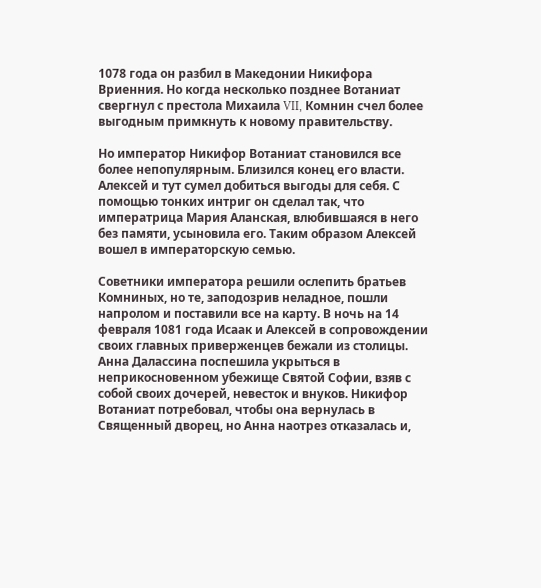1078 года он разбил в Македонии Никифора Вриенния. Но когда несколько позднее Вотаниат свергнул с престола Михаила VII, Комнин счел более выгодным примкнуть к новому правительству.

Но император Никифор Вотаниат становился все более непопулярным. Близился конец его власти. Алексей и тут сумел добиться выгоды для себя. С помощью тонких интриг он сделал так, что императрица Мария Аланская, влюбившаяся в него без памяти, усыновила его. Таким образом Алексей вошел в императорскую семью.

Советники императора решили ослепить братьев Комниных, но те, заподозрив неладное, пошли напролом и поставили все на карту. В ночь на 14 февраля 1081 года Исаак и Алексей в сопровождении своих главных приверженцев бежали из столицы. Анна Далассина поспешила укрыться в неприкосновенном убежище Святой Софии, взяв с собой своих дочерей, невесток и внуков. Никифор Вотаниат потребовал, чтобы она вернулась в Священный дворец, но Анна наотрез отказалась и,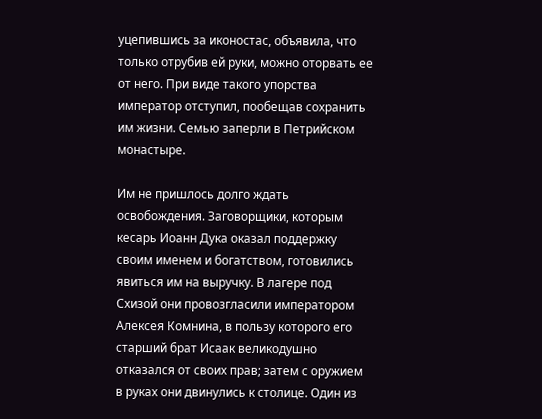уцепившись за иконостас, объявила, что только отрубив ей руки, можно оторвать ее от него. При виде такого упорства император отступил, пообещав сохранить им жизни. Семью заперли в Петрийском монастыре.

Им не пришлось долго ждать освобождения. Заговорщики, которым кесарь Иоанн Дука оказал поддержку своим именем и богатством, готовились явиться им на выручку. В лагере под Схизой они провозгласили императором Алексея Комнина, в пользу которого его старший брат Исаак великодушно отказался от своих прав; затем с оружием в руках они двинулись к столице. Один из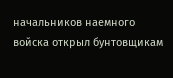начальников наемного войска открыл бунтовщикам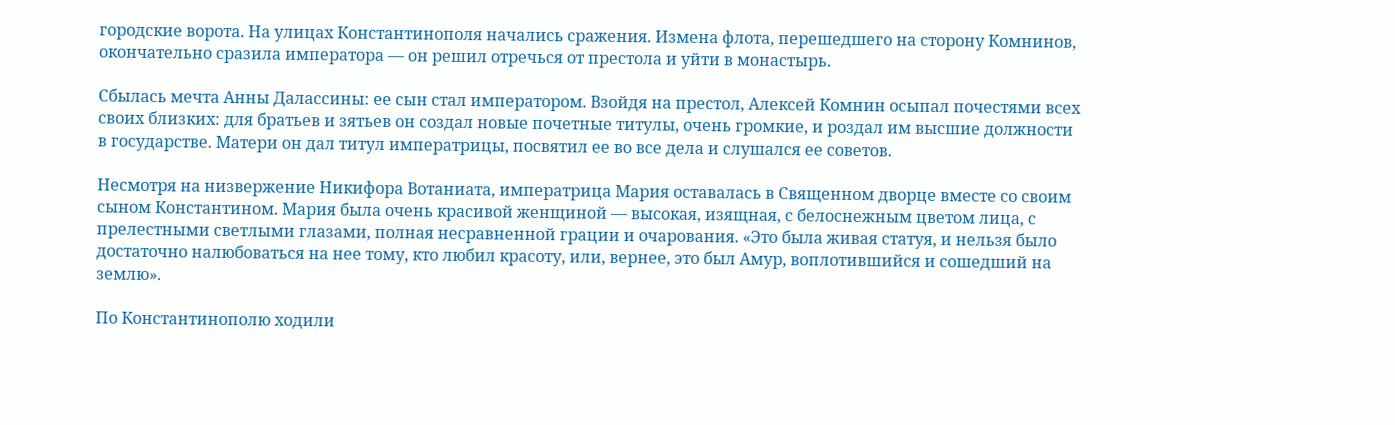городские ворота. На улицах Константинополя начались сражения. Измена флота, перешедшего на сторону Комнинов, окончательно сразила императора — он решил отречься от престола и уйти в монастырь.

Сбылась мечта Анны Далассины: ее сын стал императором. Взойдя на престол, Алексей Комнин осыпал почестями всех своих близких: для братьев и зятьев он создал новые почетные титулы, очень громкие, и роздал им высшие должности в государстве. Матери он дал титул императрицы, посвятил ее во все дела и слушался ее советов.

Несмотря на низвержение Никифора Вотаниата, императрица Мария оставалась в Священном дворце вместе со своим сыном Константином. Мария была очень красивой женщиной — высокая, изящная, с белоснежным цветом лица, с прелестными светлыми глазами, полная несравненной грации и очарования. «Это была живая статуя, и нельзя было достаточно налюбоваться на нее тому, кто любил красоту, или, вернее, это был Амур, воплотившийся и сошедший на землю».

По Константинополю ходили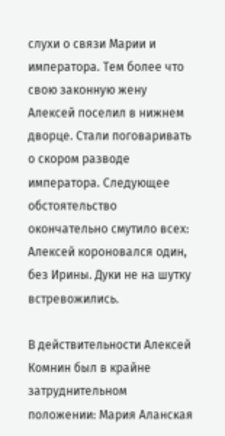слухи о связи Марии и императора. Тем более что свою законную жену Алексей поселил в нижнем дворце. Стали поговаривать о скором разводе императора. Следующее обстоятельство окончательно смутило всех: Алексей короновался один, без Ирины. Дуки не на шутку встревожились.

В действительности Алексей Комнин был в крайне затруднительном положении: Мария Аланская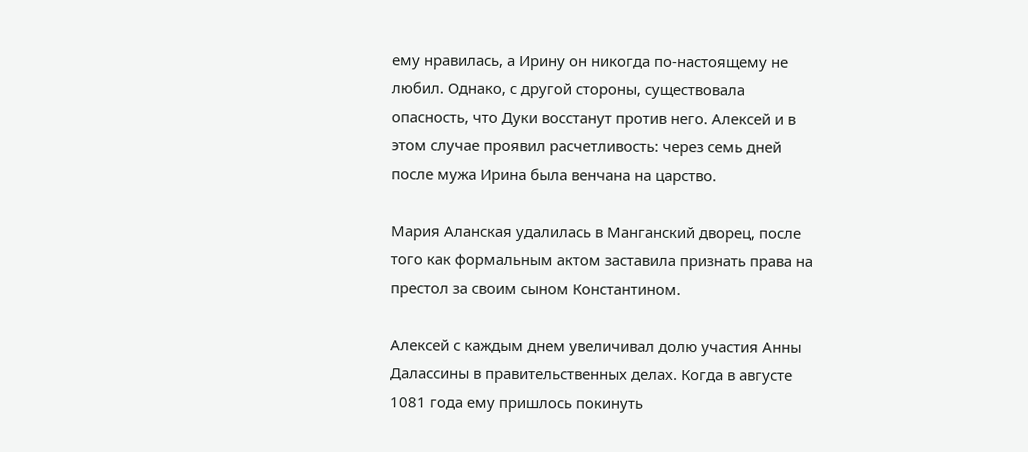ему нравилась, а Ирину он никогда по-настоящему не любил. Однако, с другой стороны, существовала опасность, что Дуки восстанут против него. Алексей и в этом случае проявил расчетливость: через семь дней после мужа Ирина была венчана на царство.

Мария Аланская удалилась в Манганский дворец, после того как формальным актом заставила признать права на престол за своим сыном Константином.

Алексей с каждым днем увеличивал долю участия Анны Далассины в правительственных делах. Когда в августе 1081 года ему пришлось покинуть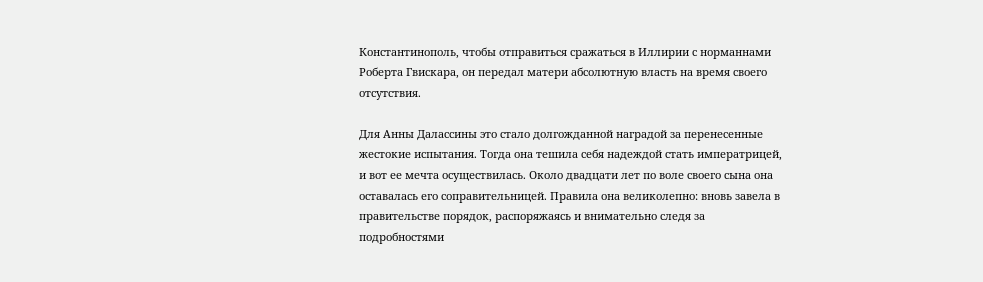Константинополь, чтобы отправиться сражаться в Иллирии с норманнами Роберта Гвискара, он передал матери абсолютную власть на время своего отсутствия.

Для Анны Далассины это стало долгожданной наградой за перенесенные жестокие испытания. Тогда она тешила себя надеждой стать императрицей, и вот ее мечта осуществилась. Около двадцати лет по воле своего сына она оставалась его соправительницей. Правила она великолепно: вновь завела в правительстве порядок, распоряжаясь и внимательно следя за подробностями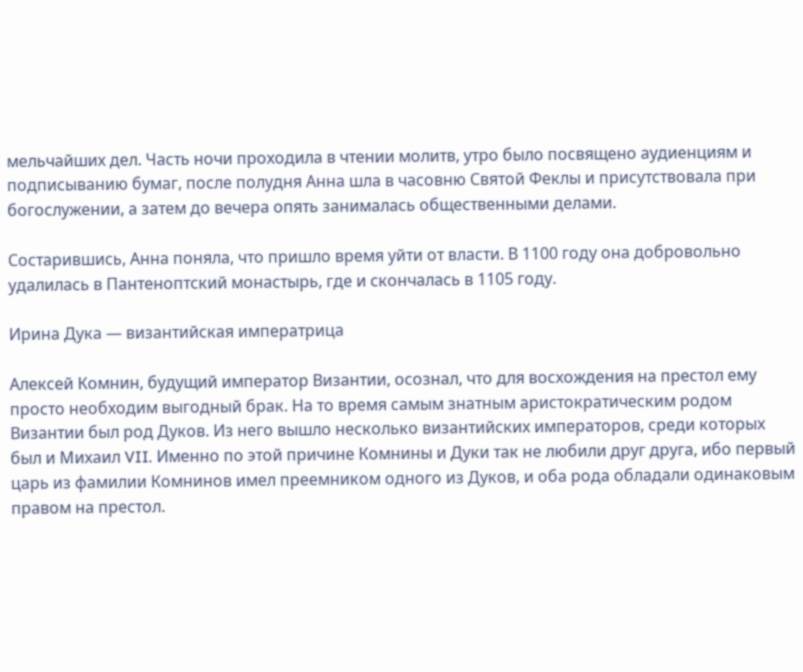мельчайших дел. Часть ночи проходила в чтении молитв, утро было посвящено аудиенциям и подписыванию бумаг, после полудня Анна шла в часовню Святой Феклы и присутствовала при богослужении, а затем до вечера опять занималась общественными делами.

Состарившись, Анна поняла, что пришло время уйти от власти. В 1100 году она добровольно удалилась в Пантеноптский монастырь, где и скончалась в 1105 году.

Ирина Дука — византийская императрица

Алексей Комнин, будущий император Византии, осознал, что для восхождения на престол ему просто необходим выгодный брак. На то время самым знатным аристократическим родом Византии был род Дуков. Из него вышло несколько византийских императоров, среди которых был и Михаил VII. Именно по этой причине Комнины и Дуки так не любили друг друга, ибо первый царь из фамилии Комнинов имел преемником одного из Дуков, и оба рода обладали одинаковым правом на престол.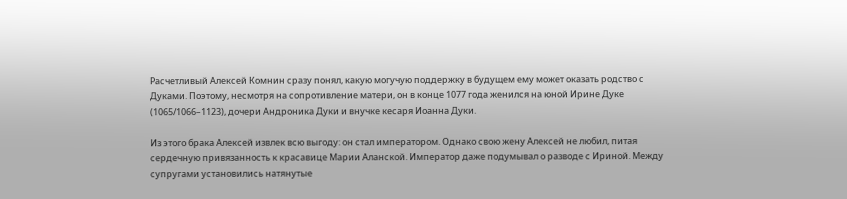Расчетливый Алексей Комнин сразу понял, какую могучую поддержку в будущем ему может оказать родство с Дуками. Поэтому, несмотря на сопротивление матери, он в конце 1077 года женился на юной Ирине Дуке (1065/1066–1123), дочери Андроника Дуки и внучке кесаря Иоанна Дуки.

Из этого брака Алексей извлек всю выгоду: он стал императором. Однако свою жену Алексей не любил, питая сердечную привязанность к красавице Марии Аланской. Император даже подумывал о разводе с Ириной. Между супругами установились натянутые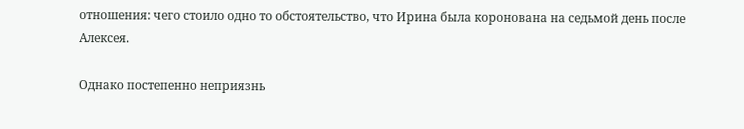отношения: чего стоило одно то обстоятельство, что Ирина была коронована на седьмой день после Алексея.

Однако постепенно неприязнь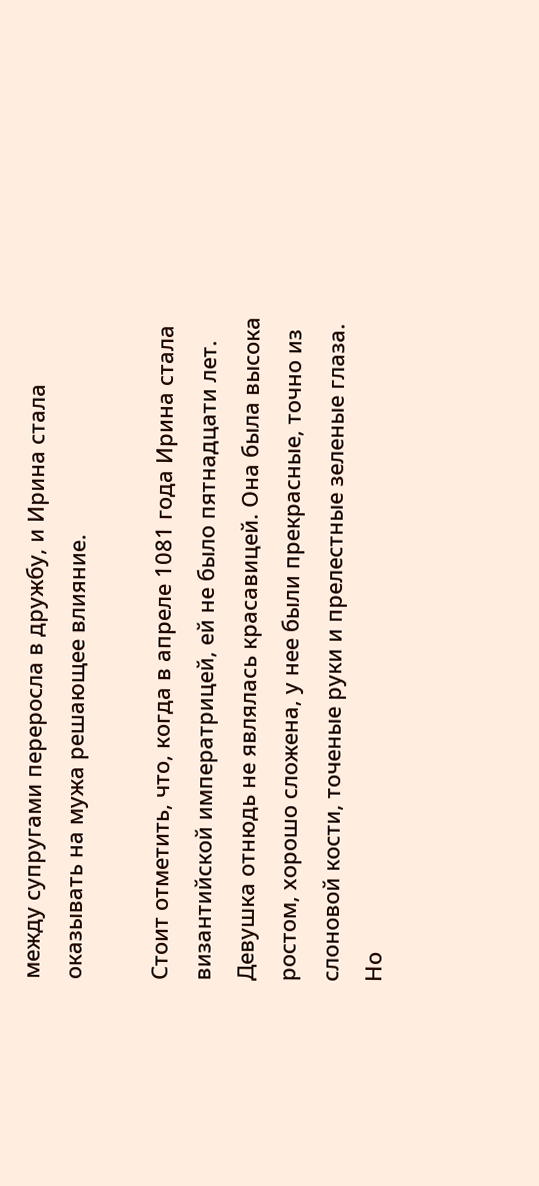между супругами переросла в дружбу, и Ирина стала оказывать на мужа решающее влияние.

Стоит отметить, что, когда в апреле 1081 года Ирина стала византийской императрицей, ей не было пятнадцати лет. Девушка отнюдь не являлась красавицей. Она была высока ростом, хорошо сложена, у нее были прекрасные, точно из слоновой кости, точеные руки и прелестные зеленые глаза. Но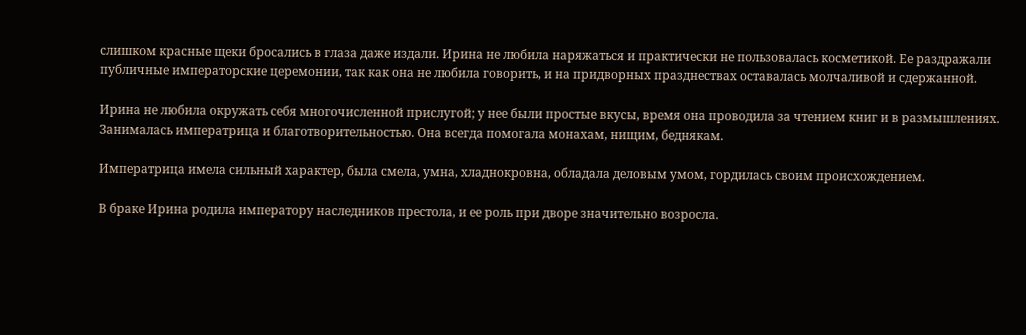слишком красные щеки бросались в глаза даже издали. Ирина не любила наряжаться и практически не пользовалась косметикой. Ее раздражали публичные императорские церемонии, так как она не любила говорить, и на придворных празднествах оставалась молчаливой и сдержанной.

Ирина не любила окружать себя многочисленной прислугой; у нее были простые вкусы, время она проводила за чтением книг и в размышлениях. Занималась императрица и благотворительностью. Она всегда помогала монахам, нищим, беднякам.

Императрица имела сильный характер, была смела, умна, хладнокровна, обладала деловым умом, гордилась своим происхождением.

В браке Ирина родила императору наследников престола, и ее роль при дворе значительно возросла.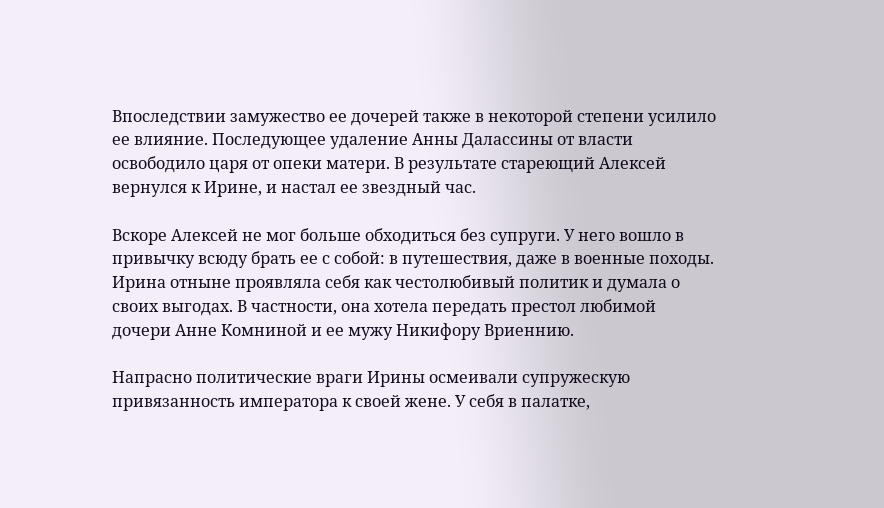Впоследствии замужество ее дочерей также в некоторой степени усилило ее влияние. Последующее удаление Анны Далассины от власти освободило царя от опеки матери. В результате стареющий Алексей вернулся к Ирине, и настал ее звездный час.

Вскоре Алексей не мог больше обходиться без супруги. У него вошло в привычку всюду брать ее с собой: в путешествия, даже в военные походы. Ирина отныне проявляла себя как честолюбивый политик и думала о своих выгодах. В частности, она хотела передать престол любимой дочери Анне Комниной и ее мужу Никифору Вриеннию.

Напрасно политические враги Ирины осмеивали супружескую привязанность императора к своей жене. У себя в палатке,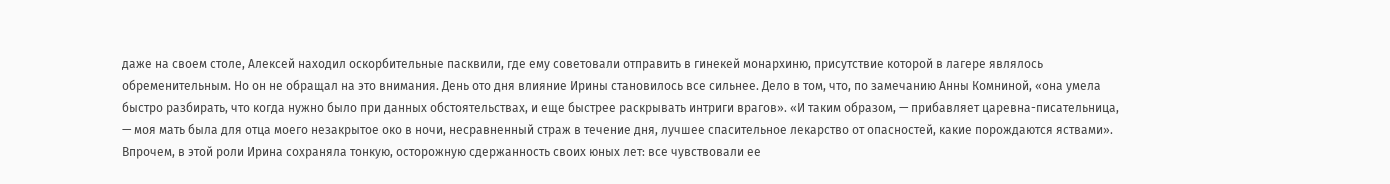даже на своем столе, Алексей находил оскорбительные пасквили, где ему советовали отправить в гинекей монархиню, присутствие которой в лагере являлось обременительным. Но он не обращал на это внимания. День ото дня влияние Ирины становилось все сильнее. Дело в том, что, по замечанию Анны Комниной, «она умела быстро разбирать, что когда нужно было при данных обстоятельствах, и еще быстрее раскрывать интриги врагов». «И таким образом, — прибавляет царевна-писательница, — моя мать была для отца моего незакрытое око в ночи, несравненный страж в течение дня, лучшее спасительное лекарство от опасностей, какие порождаются яствами». Впрочем, в этой роли Ирина сохраняла тонкую, осторожную сдержанность своих юных лет: все чувствовали ее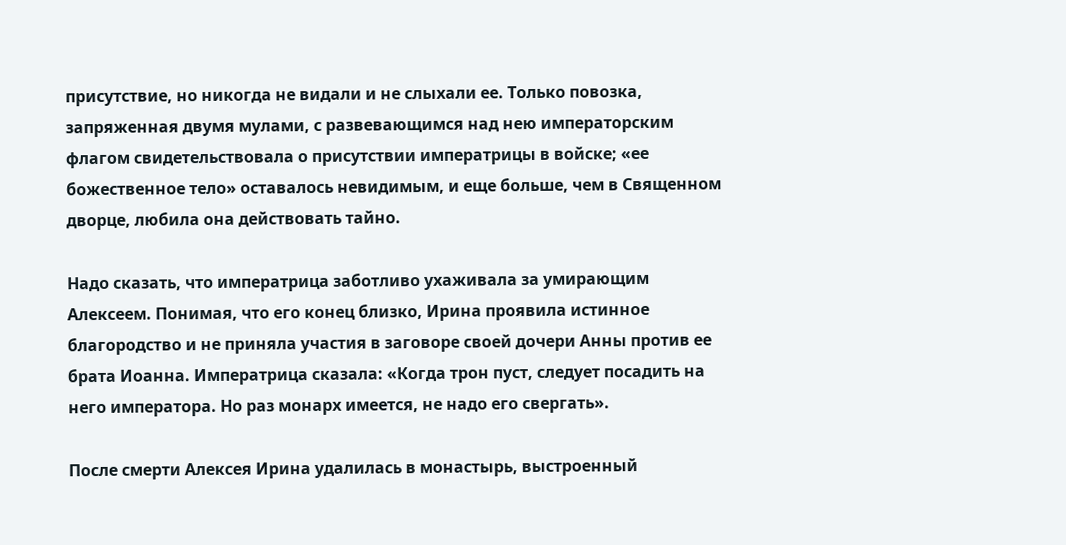присутствие, но никогда не видали и не слыхали ее. Только повозка, запряженная двумя мулами, с развевающимся над нею императорским флагом свидетельствовала о присутствии императрицы в войске; «ее божественное тело» оставалось невидимым, и еще больше, чем в Священном дворце, любила она действовать тайно.

Надо сказать, что императрица заботливо ухаживала за умирающим Алексеем. Понимая, что его конец близко, Ирина проявила истинное благородство и не приняла участия в заговоре своей дочери Анны против ее брата Иоанна. Императрица сказала: «Когда трон пуст, следует посадить на него императора. Но раз монарх имеется, не надо его свергать».

После смерти Алексея Ирина удалилась в монастырь, выстроенный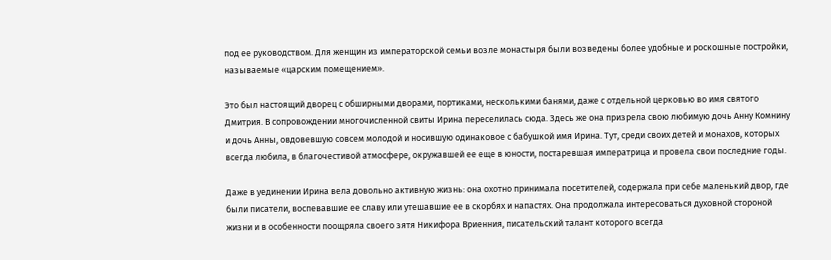под ее руководством. Для женщин из императорской семьи возле монастыря были возведены более удобные и роскошные постройки, называемые «царским помещением».

Это был настоящий дворец с обширными дворами, портиками, несколькими банями, даже с отдельной церковью во имя святого Дмитрия. В сопровождении многочисленной свиты Ирина переселилась сюда. Здесь же она призрела свою любимую дочь Анну Комнину и дочь Анны, овдовевшую совсем молодой и носившую одинаковое с бабушкой имя Ирина. Тут, среди своих детей и монахов, которых всегда любила, в благочестивой атмосфере, окружавшей ее еще в юности, постаревшая императрица и провела свои последние годы.

Даже в уединении Ирина вела довольно активную жизнь: она охотно принимала посетителей, содержала при себе маленький двор, где были писатели, воспевавшие ее славу или утешавшие ее в скорбях и напастях. Она продолжала интересоваться духовной стороной жизни и в особенности поощряла своего зятя Никифора Вриенния, писательский талант которого всегда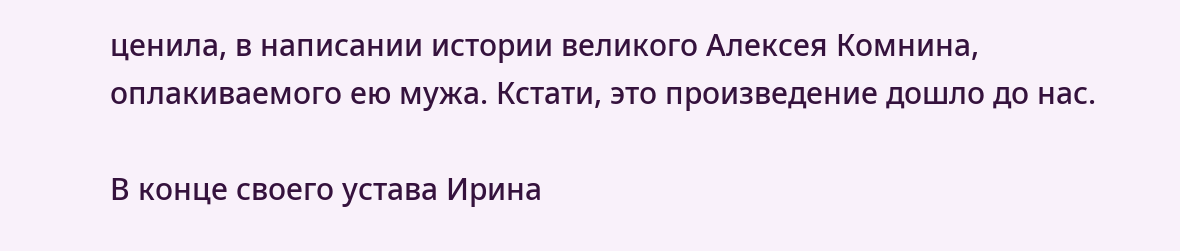ценила, в написании истории великого Алексея Комнина, оплакиваемого ею мужа. Кстати, это произведение дошло до нас.

В конце своего устава Ирина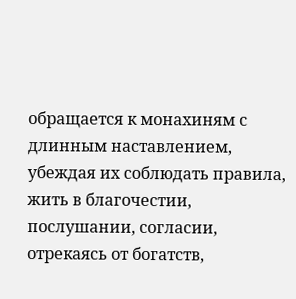обращается к монахиням с длинным наставлением, убеждая их соблюдать правила, жить в благочестии, послушании, согласии, отрекаясь от богатств,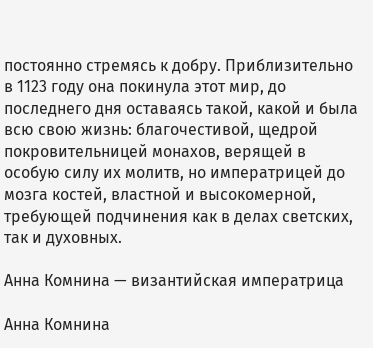постоянно стремясь к добру. Приблизительно в 1123 году она покинула этот мир, до последнего дня оставаясь такой, какой и была всю свою жизнь: благочестивой, щедрой покровительницей монахов, верящей в особую силу их молитв, но императрицей до мозга костей, властной и высокомерной, требующей подчинения как в делах светских, так и духовных.

Анна Комнина — византийская императрица

Анна Комнина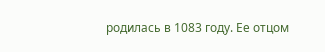родилась в 1083 году. Ее отцом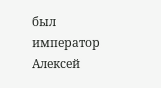был император Алексей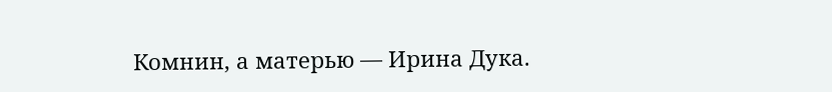Комнин, а матерью — Ирина Дука.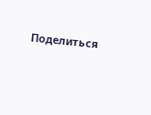Поделиться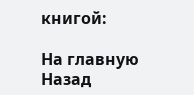книгой:

На главную
Назад